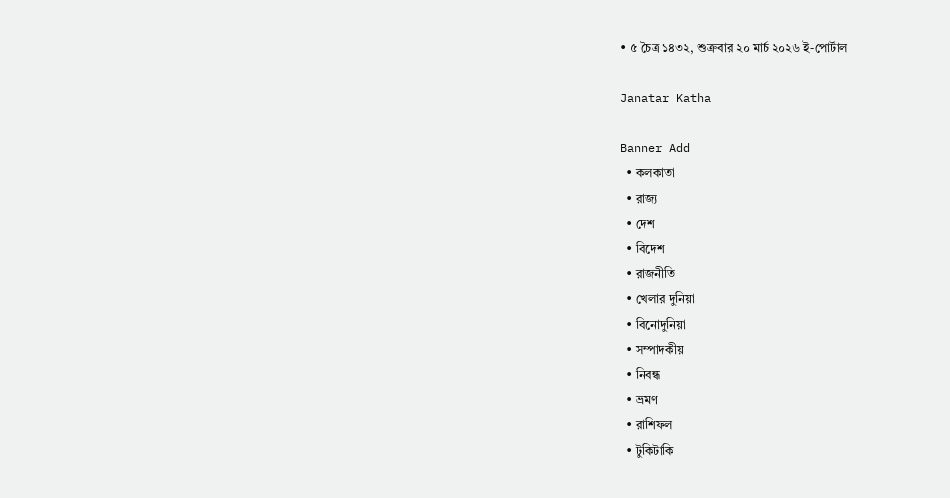• ৫ চৈত্র ১৪৩২, শুক্রবার ২০ মার্চ ২০২৬ ই-পোর্টাল

Janatar Katha

Banner Add
  • কলকাতা
  • রাজ্য
  • দেশ
  • বিদেশ
  • রাজনীতি
  • খেলার দুনিয়া
  • বিনোদুনিয়া
  • সম্পাদকীয়
  • নিবন্ধ
  • ভ্রমণ
  • রাশিফল
  • টুকিটাকি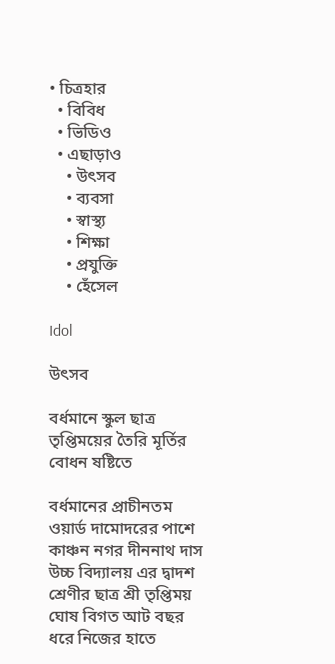• চিত্রহার
  • বিবিধ
  • ভিডিও
  • এছাড়াও
    • উৎসব
    • ব্যবসা
    • স্বাস্থ্য
    • শিক্ষা
    • প্রযুক্তি
    • হেঁসেল

Idol

উৎসব

বর্ধমানে স্কুল ছাত্র তৃপ্তিময়ের তৈরি মূর্তির বোধন ষষ্টিতে

বর্ধমানের প্রাচীনতম ওয়ার্ড দামোদরের পাশে কাঞ্চন নগর দীননাথ দাস উচ্চ বিদ্যালয় এর দ্বাদশ শ্রেণীর ছাত্র শ্রী তৃপ্তিময় ঘোষ বিগত আট বছর ধরে নিজের হাতে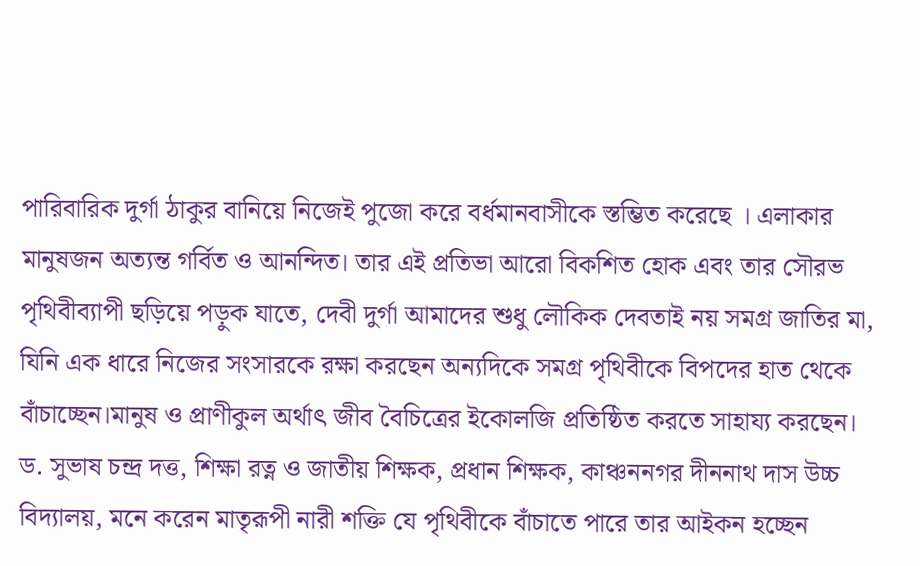পারিবারিক দুর্গা ঠাকুর বানিয়ে নিজেই পুজো করে বর্ধমানবাসীকে স্তম্ভিত করেছে । এলাকার মানুষজন অত্যন্ত গর্বিত ও আনন্দিত। তার এই প্রতিভা আরো বিকশিত হোক এবং তার সৌরভ পৃথিবীব্যাপী ছড়িয়ে পড়ুক যাতে, দেবী দুর্গা আমাদের শুধু লৌকিক দেবতাই নয় সমগ্র জাতির মা, যিনি এক ধারে নিজের সংসারকে রক্ষা করছেন অন্যদিকে সমগ্র পৃথিবীকে বিপদের হাত থেকে বাঁচাচ্ছেন।মানুষ ও প্রাণীকুল অর্থাৎ জীব বৈচিত্রের ইকোলজি প্রতিষ্ঠিত করতে সাহায্য করছেন। ড. সুভাষ চন্দ্র দত্ত, শিক্ষা রত্ন ও জাতীয় শিক্ষক, প্রধান শিক্ষক, কাঞ্চননগর দীননাথ দাস উচ্চ বিদ্যালয়, মনে করেন মাতৃরূপী নারী শক্তি যে পৃথিবীকে বাঁচাতে পারে তার আইকন হচ্ছেন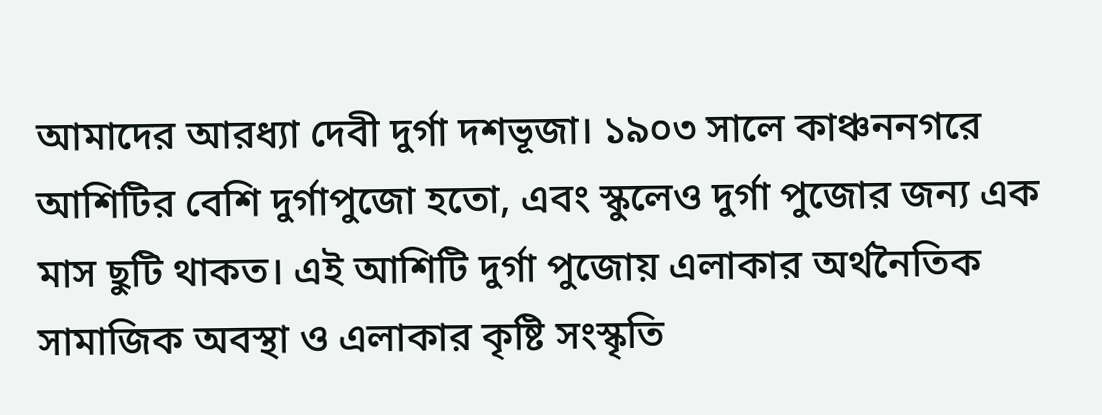আমাদের আরধ্যা দেবী দুর্গা দশভূজা। ১৯০৩ সালে কাঞ্চননগরে আশিটির বেশি দুর্গাপুজো হতো, এবং স্কুলেও দুর্গা পুজোর জন্য এক মাস ছুটি থাকত। এই আশিটি দুর্গা পুজোয় এলাকার অর্থনৈতিক সামাজিক অবস্থা ও এলাকার কৃষ্টি সংস্কৃতি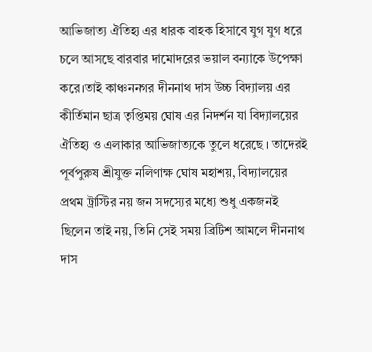আভিজাত্য ঐতিহ্য এর ধারক বাহক হিসাবে যুগ যুগ ধরে চলে আসছে বারবার দামোদরের ভয়াল বন্যাকে উপেক্ষা করে।তাই কাঞ্চননগর দীননাথ দাস উচ্চ বিদ্যালয় এর কীর্তিমান ছাত্র তৃপ্তিময় ঘোষ এর নিদর্শন যা বিদ্যালয়ের ঐতিহ্য ও এলাকার আভিজাত্যকে তুলে ধরেছে । তাদেরই পূর্বপুরুষ শ্রীযুক্ত নলিণাক্ষ ঘোষ মহাশয়, বিদ্যালয়ের প্রথম ট্রাস্টির নয় জন সদস্যের মধ্যে শুধু একজনই ছিলেন তাই নয়, তিনি সেই সময় ব্রিটিশ আমলে দীননাথ দাস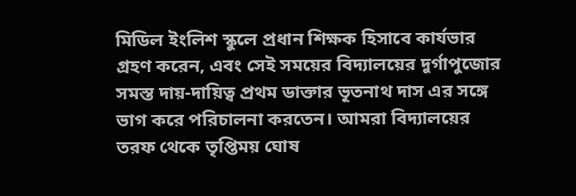মিডিল ইংলিশ স্কুলে প্রধান শিক্ষক হিসাবে কার্যভার গ্রহণ করেন, এবং সেই সময়ের বিদ্যালয়ের দুর্গাপুজোর সমস্ত দায়-দায়িত্ব প্রথম ডাক্তার ভূতনাথ দাস এর সঙ্গে ভাগ করে পরিচালনা করতেন। আমরা বিদ্যালয়ের তরফ থেকে তৃপ্তিময় ঘোষ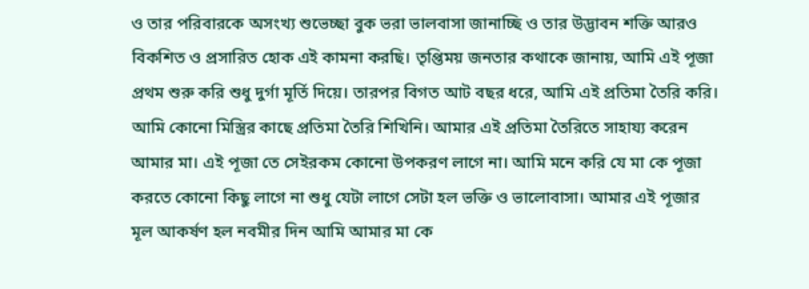ও তার পরিবারকে অসংখ্য শুভেচ্ছা বুক ভরা ভালবাসা জানাচ্ছি ও তার উদ্ভাবন শক্তি আরও বিকশিত ও প্রসারিত হোক এই কামনা করছি। তৃপ্তিময় জনতার কথাকে জানায়, আমি এই পূজা প্রথম শুরু করি শুধু দুর্গা মূর্তি দিয়ে। তারপর বিগত আট বছর ধরে, আমি এই প্রতিমা তৈরি করি। আমি কোনো মিস্ত্রির কাছে প্রতিমা তৈরি শিখিনি। আমার এই প্রতিমা তৈরিতে সাহায্য করেন আমার মা। এই পূজা তে সেইরকম কোনো উপকরণ লাগে না। আমি মনে করি যে মা কে পূজা করতে কোনো কিছু লাগে না শুধু যেটা লাগে সেটা হল ভক্তি ও ভালোবাসা। আমার এই পূজার মূল আকর্ষণ হল নবমীর দিন আমি আমার মা কে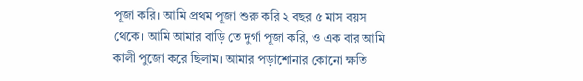পূজা করি। আমি প্রথম পূজা শুরু করি ২ বছর ৫ মাস বয়স থেকে। আমি আমার বাড়ি তে দুর্গা পূজা করি, ও এক বার আমি কালী পুজো করে ছিলাম। আমার পড়াশোনার কোনো ক্ষতি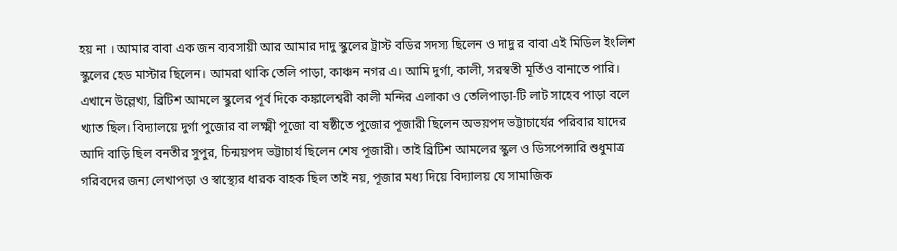হয় না । আমার বাবা এক জন ব্যবসায়ী আর আমার দাদু স্কুলের ট্রাস্ট বডির সদস্য ছিলেন ও দাদু র বাবা এই মিডিল ইংলিশ স্কুলের হেড মাস্টার ছিলেন। আমরা থাকি তেলি পাড়া, কাঞ্চন নগর এ। আমি দুর্গা, কালী, সরস্বতী মূর্তিও বানাতে পারি। এখানে উল্লেখ্য, ব্রিটিশ আমলে স্কুলের পূর্ব দিকে কঙ্কালেশ্বরী কালী মন্দির এলাকা ও তেলিপাড়া-টি লাট সাহেব পাড়া বলে খ্যাত ছিল। বিদ্যালয়ে দুর্গা পুজোর বা লক্ষ্মী পূজো বা ষষ্ঠীতে পুজোর পূজারী ছিলেন অভয়পদ ভট্টাচার্যের পরিবার যাদের আদি বাড়ি ছিল বনতীর সুপুর, চিন্ময়পদ ভট্টাচার্য ছিলেন শেষ পূজারী। তাই ব্রিটিশ আমলের স্কুল ও ডিসপেন্সারি শুধুমাত্র গরিবদের জন্য লেখাপড়া ও স্বাস্থ্যের ধারক বাহক ছিল তাই নয়, পূজার মধ্য দিয়ে বিদ্যালয় যে সামাজিক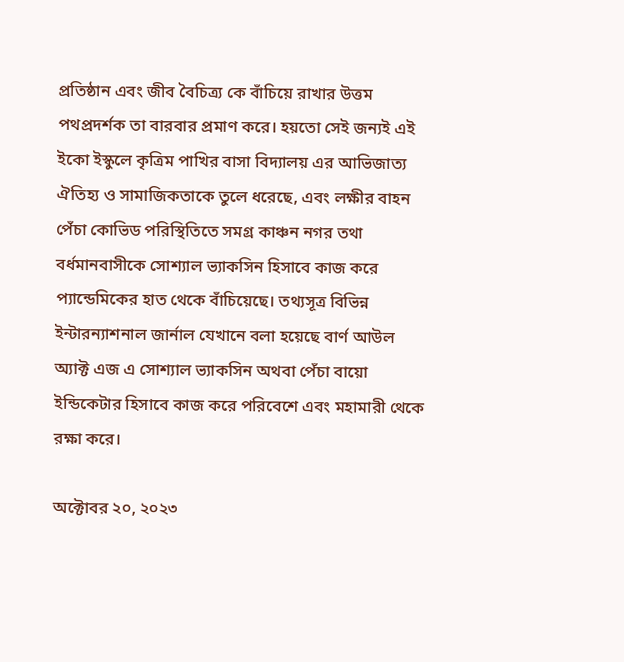প্রতিষ্ঠান এবং জীব বৈচিত্র্য কে বাঁচিয়ে রাখার উত্তম পথপ্রদর্শক তা বারবার প্রমাণ করে। হয়তো সেই জন্যই এই ইকো ইস্কুলে কৃত্রিম পাখির বাসা বিদ্যালয় এর আভিজাত্য ঐতিহ্য ও সামাজিকতাকে তুলে ধরেছে, এবং লক্ষীর বাহন পেঁচা কোভিড পরিস্থিতিতে সমগ্র কাঞ্চন নগর তথা বর্ধমানবাসীকে সোশ্যাল ভ্যাকসিন হিসাবে কাজ করে প্যান্ডেমিকের হাত থেকে বাঁচিয়েছে। তথ্যসূত্র বিভিন্ন ইন্টারন্যাশনাল জার্নাল যেখানে বলা হয়েছে বার্ণ আউল অ্যাক্ট এজ এ সোশ্যাল ভ্যাকসিন অথবা পেঁচা বায়ো ইন্ডিকেটার হিসাবে কাজ করে পরিবেশে এবং মহামারী থেকে রক্ষা করে।

অক্টোবর ২০, ২০২৩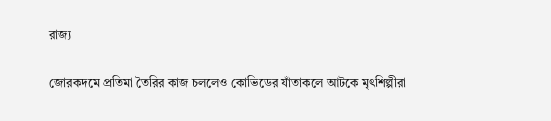রাজ্য

জোরকদমে প্রতিমা তৈরির কাজ চললেও কোভিডের যাঁতাকলে আটকে মৃৎশিল্পীরা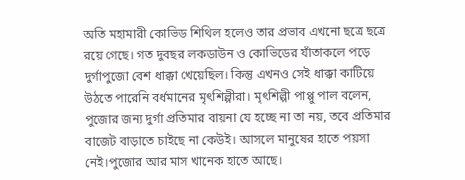অতি মহামারী কোভিড শিথিল হলেও তার প্রভাব এখনো ছত্রে ছত্রে রয়ে গেছে। গত দুবছর লকডাউন ও কোভিডের যাঁতাকলে পড়ে দুর্গাপুজো বেশ ধাক্কা খেয়েছিল। কিন্তু এখনও সেই ধাক্কা কাটিয়ে উঠতে পারেনি বর্ধমানের মৃৎশিল্পীরা। মৃৎশিল্পী পাপ্পু পাল বলেন, পুজোর জন্য দুর্গা প্রতিমার বায়না যে হচ্ছে না তা নয়, তবে প্রতিমার বাজেট বাড়াতে চাইছে না কেউই। আসলে মানুষের হাতে পয়সা নেই।পুজোর আর মাস খানেক হাতে আছে।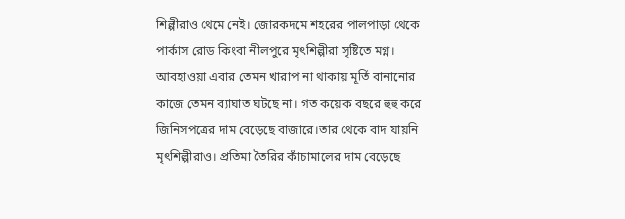শিল্পীরাও থেমে নেই। জোরকদমে শহরের পালপাড়া থেকে পার্কাস রোড কিংবা নীলপুরে মৃৎশিল্পীরা সৃষ্টিতে মগ্ন। আবহাওয়া এবার তেমন খারাপ না থাকায় মূর্তি বানানোর কাজে তেমন ব্যাঘাত ঘটছে না। গত কয়েক বছরে হুহু করে জিনিসপত্রের দাম বেড়েছে বাজারে।তার থেকে বাদ যায়নি মৃৎশিল্পীরাও। প্রতিমা তৈরির কাঁচামালের দাম বেড়েছে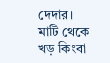দেদার। মাটি থেকে খড় কিংবা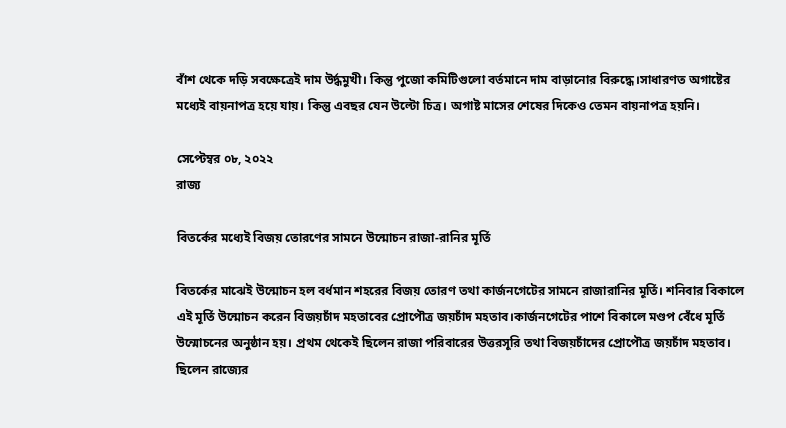বাঁশ থেকে দড়ি সবক্ষেত্রেই দাম উর্দ্ধমুখী। কিন্তু পুজো কমিটিগুলো বর্তমানে দাম বাড়ানোর বিরুদ্ধে।সাধারণত অগাষ্টের মধ্যেই বায়নাপত্র হয়ে যায়। কিন্তু এবছর যেন উল্টো চিত্র। অগাষ্ট মাসের শেষের দিকেও তেমন বায়নাপত্র হয়নি।

সেপ্টেম্বর ০৮, ২০২২
রাজ্য

বিতর্কের মধ্যেই বিজয় তোরণের সামনে উন্মোচন রাজা-রানির মূর্তি

বিতর্কের মাঝেই উন্মোচন হল বর্ধমান শহরের বিজয় তোরণ তথা কার্জনগেটের সামনে রাজারানির মূর্তি। শনিবার বিকালে এই মূর্তি উন্মোচন করেন বিজয়চাঁদ মহতাবের প্রোপৌত্র জয়চাঁদ মহতাব।কার্জনগেটের পাশে বিকালে মণ্ডপ বেঁধে মূর্তি উন্মোচনের অনুষ্ঠান হয়। প্রথম থেকেই ছিলেন রাজা পরিবারের উত্তরসূরি তথা বিজয়চাঁদের প্রোপৌত্র জয়চাঁদ মহতাব। ছিলেন রাজ্যের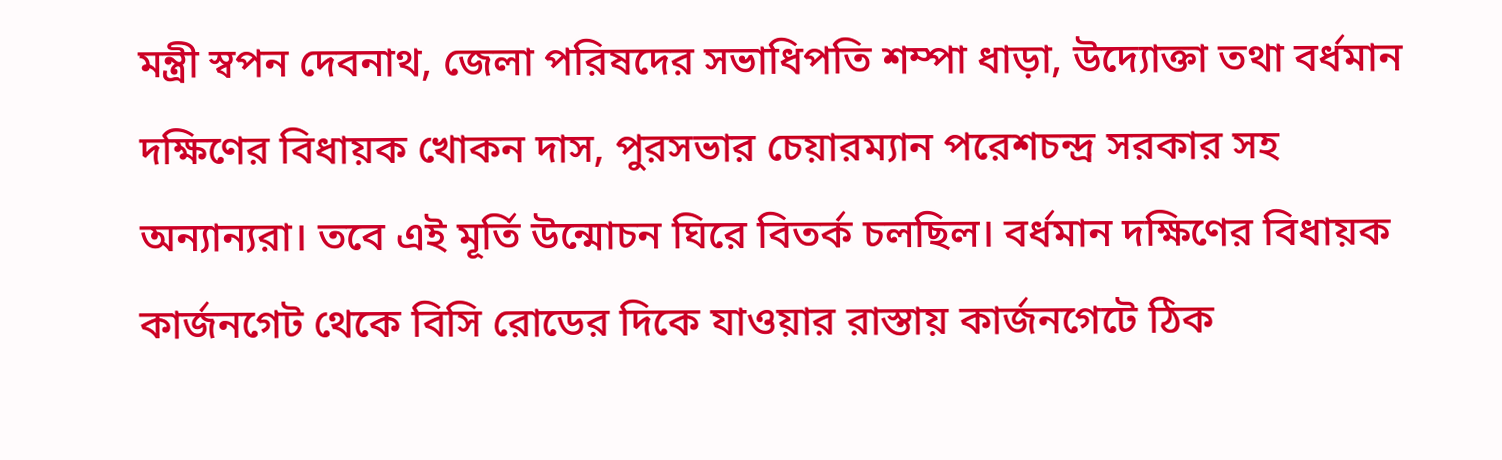মন্ত্রী স্বপন দেবনাথ, জেলা পরিষদের সভাধিপতি শম্পা ধাড়া, উদ্যোক্তা তথা বর্ধমান দক্ষিণের বিধায়ক খোকন দাস, পুরসভার চেয়ারম্যান পরেশচন্দ্র সরকার সহ অন্যান্যরা। তবে এই মূর্তি উন্মোচন ঘিরে বিতর্ক চলছিল। বর্ধমান দক্ষিণের বিধায়ক কার্জনগেট থেকে বিসি রোডের দিকে যাওয়ার রাস্তায় কার্জনগেটে ঠিক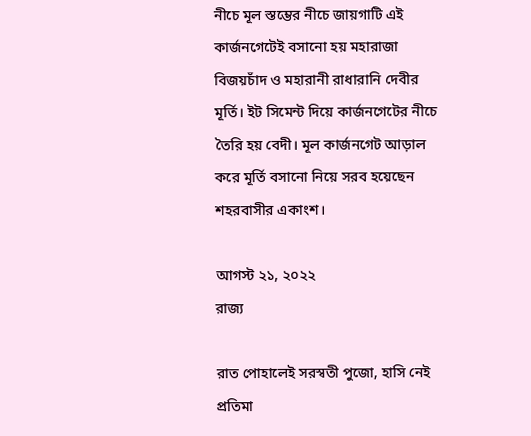নীচে মূল স্তম্ভের নীচে জায়গাটি এই কার্জনগেটেই বসানো হয় মহারাজা বিজয়চাঁদ ও মহারানী রাধারানি দেবীর মূর্তি। ইট সিমেন্ট দিয়ে কার্জনগেটের নীচে তৈরি হয় বেদী। মূল কার্জনগেট আড়াল করে মূর্তি বসানো নিয়ে সরব হয়েছেন শহরবাসীর একাংশ।

আগস্ট ২১, ২০২২
রাজ্য

রাত পোহালেই সরস্বতী পুজো, হাসি নেই প্রতিমা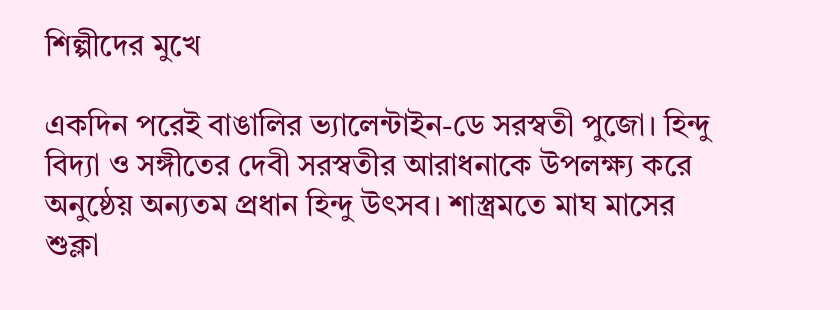শিল্পীদের মুখে

একদিন পরেই বাঙালির ভ্যালেন্টাইন-ডে সরস্বতী পুজো। হিন্দু বিদ্যা ও সঙ্গীতের দেবী সরস্বতীর আরাধনাকে উপলক্ষ্য করে অনুষ্ঠেয় অন্যতম প্রধান হিন্দু উৎসব। শাস্ত্রমতে মাঘ মাসের শুক্লা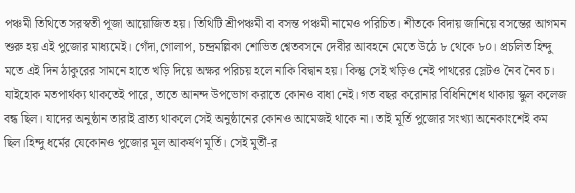পঞ্চমী তিথিতে সরস্বতী পূজা আয়োজিত হয়। তিথিটি শ্রীপঞ্চমী বা বসন্ত পঞ্চমী নামেও পরিচিত। শীতকে বিদায় জানিয়ে বসন্তের আগমন শুরু হয় এই পুজোর মাধ্যমেই। গেঁদা,গোলাপ, চন্দ্রমল্লিকা শোভিত শ্বেতবসনে দেবীর আবহনে মেতে উঠে ৮ থেকে ৮০। প্রচলিত হিন্দু মতে এই দিন ঠাকুরের সামনে হাতে খড়ি দিয়ে অক্ষর পরিচয় হলে নাকি বিদ্বান হয়। কিন্তু সেই খড়িও নেই পাথরের স্লেটও নৈব নৈব চ। যাইহোক মতপার্থক্য থাকতেই পারে, তাতে আনন্দ উপভোগ করাতে কোনও বাধা নেই। গত বছর করোনার বিধিনিশেধ থাকায় স্কুল কলেজ বন্ধ ছিল। যাদের অনুষ্ঠান তারাই ব্রাত্য থাকলে সেই অনুষ্ঠানের কোনও আমেজই থাকে না। তাই মূর্তি পুজোর সংখ্যা অনেকাংশেই কম ছিল।হিন্দু ধর্মের যেকোনও পুজোর মূল আকর্ষণ মূর্তি। সেই মুর্তী-র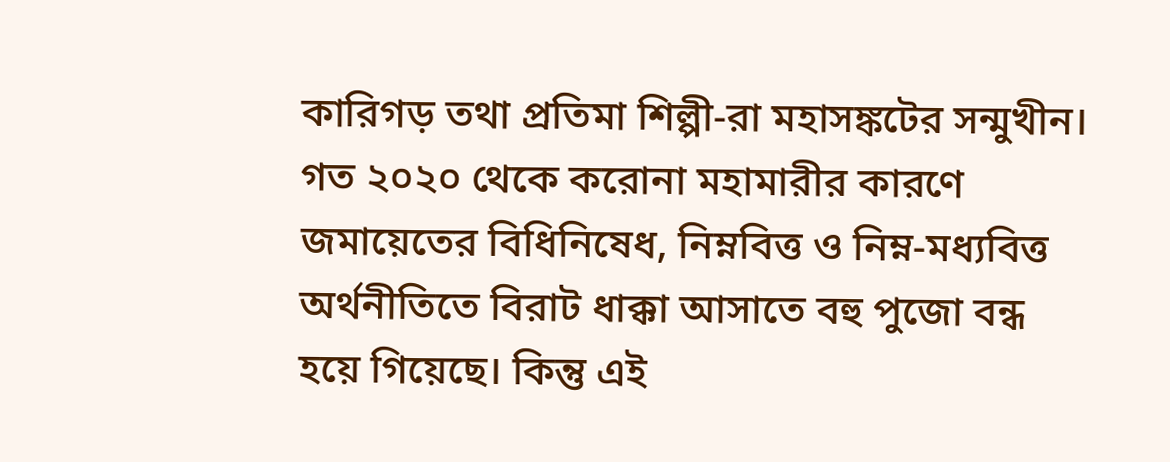কারিগড় তথা প্রতিমা শিল্পী-রা মহাসঙ্কটের সন্মুখীন। গত ২০২০ থেকে করোনা মহামারীর কারণে জমায়েতের বিধিনিষেধ, নিম্নবিত্ত ও নিম্ন-মধ্যবিত্ত অর্থনীতিতে বিরাট ধাক্কা আসাতে বহু পুজো বন্ধ হয়ে গিয়েছে। কিন্তু এই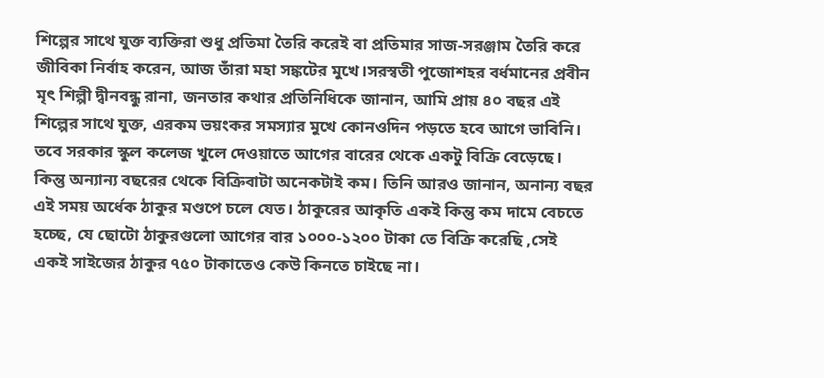শিল্পের সাথে যুক্ত ব্যক্তিরা শুধু প্রতিমা তৈরি করেই বা প্রতিমার সাজ-সরঞ্জাম তৈরি করে জীবিকা নির্বাহ করেন, আজ তাঁরা মহা সঙ্কটের মুখে।সরস্বতী পুজোশহর বর্ধমানের প্রবীন মৃৎ শিল্পী দ্বীনবন্ধু রানা, জনতার কথার প্রতিনিধিকে জানান, আমি প্রায় ৪০ বছর এই শিল্পের সাথে যুক্ত, এরকম ভয়ংকর সমস্যার মুখে কোনওদিন পড়তে হবে আগে ভাবিনি। তবে সরকার স্কুল কলেজ খুলে দেওয়াতে আগের বারের থেকে একটু বিক্রি বেড়েছে। কিন্তু অন্যান্য বছরের থেকে বিক্রিবাটা অনেকটাই কম। তিনি আরও জানান, অনান্য বছর এই সময় অর্ধেক ঠাকুর মণ্ডপে চলে যেত। ঠাকুরের আকৃতি একই কিন্তু কম দামে বেচতে হচ্ছে, যে ছোটো ঠাকুরগুলো আগের বার ১০০০-১২০০ টাকা তে বিক্রি করেছি ,সেই একই সাইজের ঠাকুর ৭৫০ টাকাতেও কেউ কিনতে চাইছে না।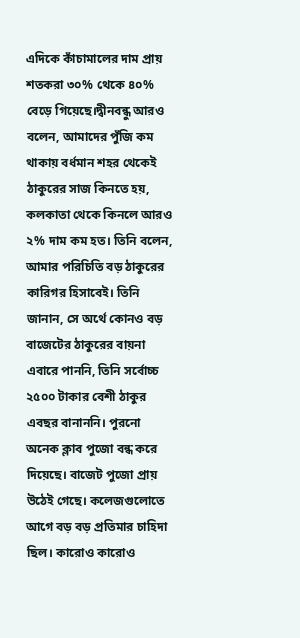এদিকে কাঁচামালের দাম প্রায় শতকরা ৩০% থেকে ৪০% বেড়ে গিয়েছে।দ্বীনবন্ধু আরও বলেন, আমাদের পুঁজি কম থাকায় বর্ধমান শহর থেকেই ঠাকুরের সাজ কিনতে হয়, কলকাতা থেকে কিনলে আরও ২% দাম কম হত। তিনি বলেন, আমার পরিচিতি বড় ঠাকুরের কারিগর হিসাবেই। তিনি জানান, সে অর্থে কোনও বড় বাজেটের ঠাকুরের বায়না এবারে পাননি, তিনি সর্বোচ্চ ২৫০০ টাকার বেশী ঠাকুর এবছর বানাননি। পুরনো অনেক ক্লাব পুজো বন্ধ করে দিয়েছে। বাজেট পুজো প্রায় উঠেই গেছে। কলেজগুলোতে আগে বড় বড় প্রতিমার চাহিদা ছিল। কারোও কারোও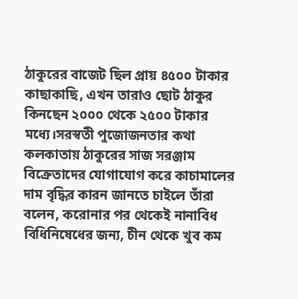ঠাকুরের বাজেট ছিল প্রায় ৪৫০০ টাকার কাছাকাছি, এখন তারাও ছোট ঠাকুর কিনছেন ২০০০ থেকে ২৫০০ টাকার মধ্যে।সরস্বতী পুজোজনতার কথা কলকাতায় ঠাকুরের সাজ সরঞ্জাম বিক্রেতাদের যোগাযোগ করে কাচামালের দাম বৃদ্ধির কারন জানতে চাইলে তাঁরা বলেন, করোনার পর থেকেই নানাবিধ বিধিনিষেধের জন্য, চীন থেকে খুব কম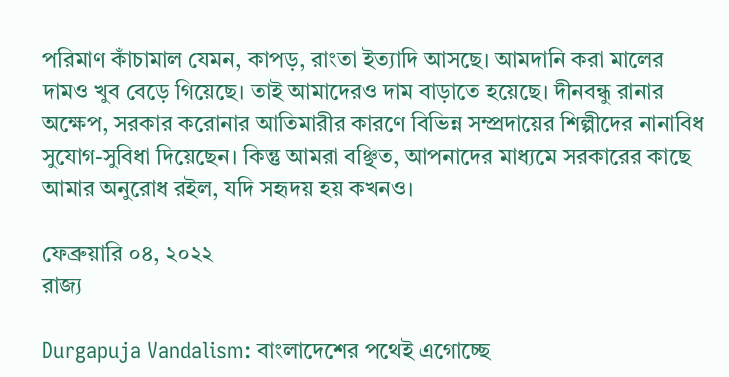পরিমাণ কাঁচামাল যেমন, কাপড়, রাংতা ইত্যাদি আসছে। আমদানি করা মালের দামও খুব বেড়ে গিয়েছে। তাই আমাদেরও দাম বাড়াতে হয়েছে। দীনবন্ধু রানার অক্ষেপ, সরকার করোনার আতিমারীর কারণে বিভিন্ন সম্প্রদায়ের শিল্পীদের নানাবিধ সুযোগ-সুবিধা দিয়েছেন। কিন্তু আমরা বঞ্ছিত, আপনাদের মাধ্যমে সরকারের কাছে আমার অনুরোধ রইল, যদি সহৃদয় হয় কখনও।

ফেব্রুয়ারি ০৪, ২০২২
রাজ্য

Durgapuja Vandalism: বাংলাদেশের পথেই এগোচ্ছে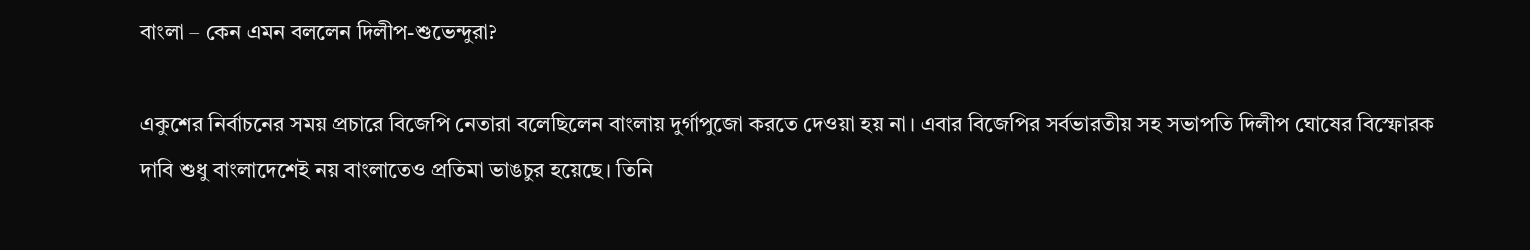বাংলা – কেন এমন বললেন দিলীপ-শুভেন্দুরা?

একুশের নির্বাচনের সময় প্রচারে বিজেপি নেতারা বলেছিলেন বাংলায় দুর্গাপুজো করতে দেওয়া হয় না। এবার বিজেপির সর্বভারতীয় সহ সভাপতি দিলীপ ঘোষের বিস্ফোরক দাবি শুধু বাংলাদেশেই নয় বাংলাতেও প্রতিমা ভাঙচুর হয়েছে। তিনি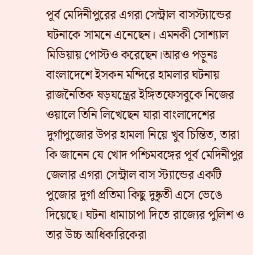পূর্ব মেদিনীপুরের এগরা সেন্ট্রাল বাসস্ট্যান্ডের ঘটনাকে সামনে এনেছেন। এমনকী সোশ্যাল মিডিয়ায় পোস্টও করেছেন।আরও পড়ুনঃ বাংলাদেশে ইসকন মন্দিরে হামলার ঘটনায় রাজনৈতিক ষড়যন্ত্রের ইঙ্গিতফেসবুকে নিজের ওয়ালে তিনি লিখেছেন যারা বাংলাদেশের দুর্গাপুজোর উপর হামলা নিয়ে খুব চিন্তিত, তারা কি জানেন যে খোদ পশ্চিমবঙ্গের পূর্ব মেদিনীপুর জেলার এগরা সেন্ট্রাল বাস স্ট্যান্ডের একটি পুজোর দুর্গা প্রতিমা কিছু দুষ্কৃতী এসে ভেঙে দিয়েছে। ঘটনা ধামাচাপা দিতে রাজ্যের পুলিশ ও তার উচ্চ আধিকারিকেরা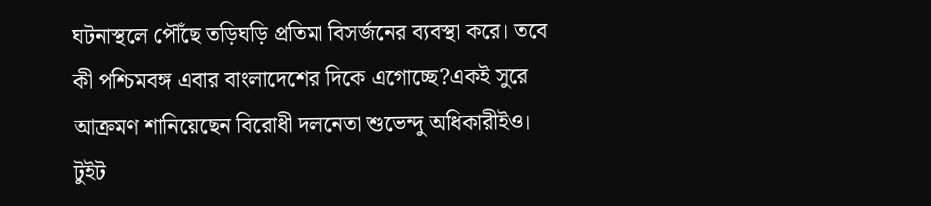ঘটনাস্থলে পৌঁছে তড়িঘড়ি প্রতিমা বিসর্জনের ব্যবস্থা করে। তবে কী পশ্চিমবঙ্গ এবার বাংলাদেশের দিকে এগোচ্ছে?একই সুরে আক্রমণ শানিয়েছেন বিরোধী দলনেতা শুভেন্দু অধিকারীইও। টুইট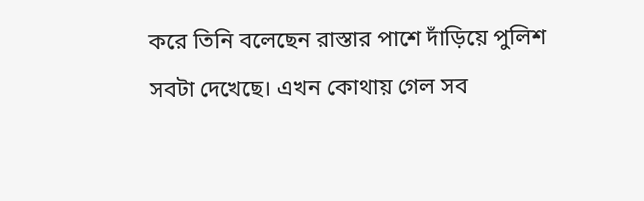করে তিনি বলেছেন রাস্তার পাশে দাঁড়িয়ে পুলিশ সবটা দেখেছে। এখন কোথায় গেল সব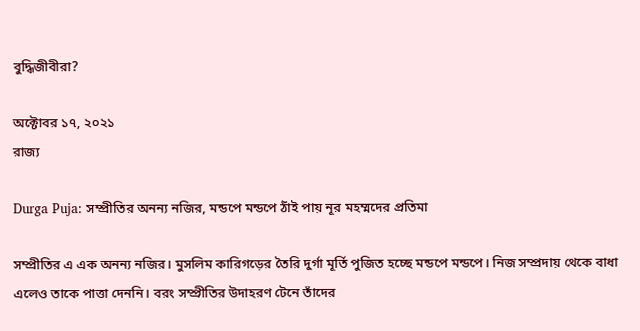বুদ্ধিজীবীরা?

অক্টোবর ১৭, ২০২১
রাজ্য

Durga Puja: সম্প্রীতির অনন্য নজির, মন্ডপে মন্ডপে ঠাঁই পায় নূর মহম্মদের প্রতিমা

সম্প্রীতির এ এক অনন্য নজির। মুসলিম কারিগড়ের তৈরি দুর্গা মূর্তি পুজিত হচ্ছে মন্ডপে মন্ডপে। নিজ সম্প্রদায় থেকে বাধা এলেও তাকে পাত্তা দেননি। বরং সম্প্রীতির উদাহরণ টেনে তাঁদের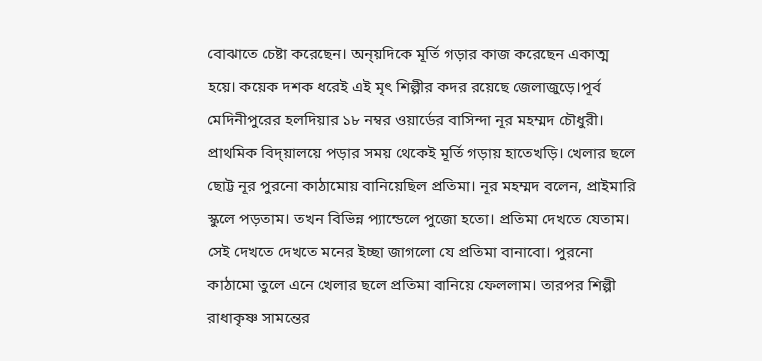বোঝাতে চেষ্টা করেছেন। অন্য়দিকে মূর্তি গড়ার কাজ করেছেন একাত্ম হয়ে। কয়েক দশক ধরেই এই মৃৎ শিল্পীর কদর রয়েছে জেলাজুড়ে।পূর্ব মেদিনীপুরের হলদিয়ার ১৮ নম্বর ওয়ার্ডের বাসিন্দা নূর মহম্মদ চৌধুরী। প্রাথমিক বিদ্য়ালয়ে পড়ার সময় থেকেই মূর্তি গড়ায় হাতেখড়ি। খেলার ছলে ছোট্ট নূর পুরনো কাঠামোয় বানিয়েছিল প্রতিমা। নূর মহম্মদ বলেন, প্রাইমারি স্কুলে পড়তাম। তখন বিভিন্ন প্যান্ডেলে পুজো হতো। প্রতিমা দেখতে যেতাম। সেই দেখতে দেখতে মনের ইচ্ছা জাগলো যে প্রতিমা বানাবো। পুরনো কাঠামো তুলে এনে খেলার ছলে প্রতিমা বানিয়ে ফেললাম। তারপর শিল্পী রাধাকৃষ্ণ সামন্তের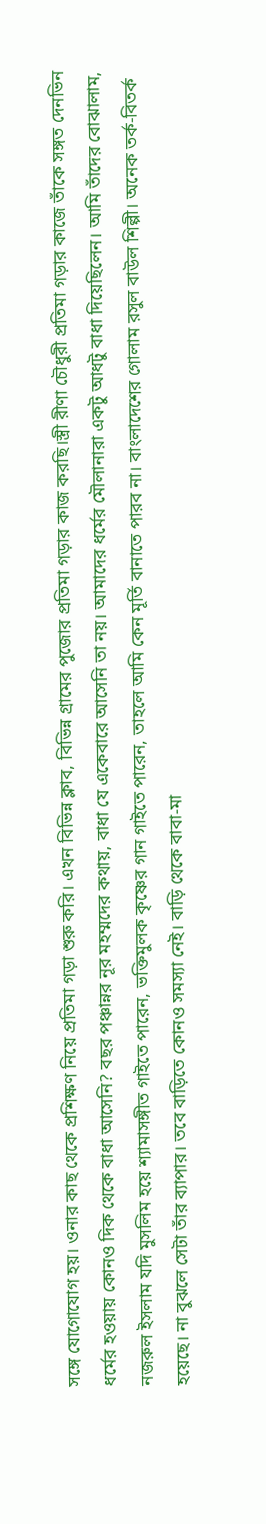সঙ্গে যোগোযোগ হয়। ওনার কাছ থেকে প্রশিক্ষণ নিয়ে প্রতিমা গড়া শুরু করি। এখন বিভিন্ন ক্লাব, বিভিন্ন গ্রামের পুজোর প্রতিমা গড়ার কাজ করছি।স্ত্রী রীণা চৌধুরী প্রতিমা গড়ার কাজে তাঁকে সঙ্গত দেনভিন ধর্মের হওয়ায় কোনও দিক থেকে বাধা আসেনি? বছর পঞ্চান্নর নূর মহম্মদের কথায়, বাধা যে একেবারে আসেনি তা নয়। আমাদের ধর্মের মৌলানারা একটু আধটু বাধা দিয়েছিলেন। আমি তাঁদের বোঝালাম, নজরুল ইসলাম যদি মুসলিম হয়ে শ্যামাসঙ্গীত গাইতে পারেন, ভক্তিমুলক কৃষ্ণের গান গাইতে পারেন, তাহলে আমি কেন মূর্তি বানাতে পারব না। বাংলাদেশের গোলাম রসুল বাউল শিল্পী। অনেক তর্ক-বিতর্ক হয়েছে। না বুঝলে সেটা তাঁর ব্যাপার। তবে বাড়িতে কোনও সমস্যা নেই। বাড়ি থেকে বাবা-মা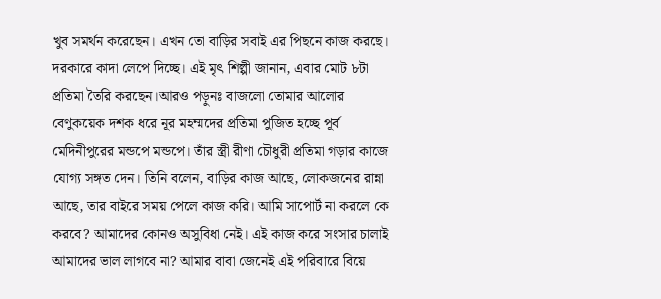খুব সমর্থন করেছেন। এখন তো বাড়ির সবাই এর পিছনে কাজ করছে। দরকারে কাদা লেপে দিচ্ছে। এই মৃৎ শিল্পী জানান, এবার মোট ৮টা প্রতিমা তৈরি করছেন।আরও পড়ুনঃ বাজলো তোমার আলোর বেণুকয়েক দশক ধরে নূর মহম্মদের প্রতিমা পুজিত হচ্ছে পূর্ব মেদিনীপুরের মন্ডপে মন্ডপে। তাঁর স্ত্রী রীণা চৌধুরী প্রতিমা গড়ার কাজে যোগ্য সঙ্গত দেন। তিনি বলেন, বাড়ির কাজ আছে, লোকজনের রান্না আছে, তার বাইরে সময় পেলে কাজ করি। আমি সাপোর্ট না করলে কে করবে? আমাদের কোনও অসুবিধা নেই। এই কাজ করে সংসার চালাই আমাদের ভাল লাগবে না? আমার বাবা জেনেই এই পরিবারে বিয়ে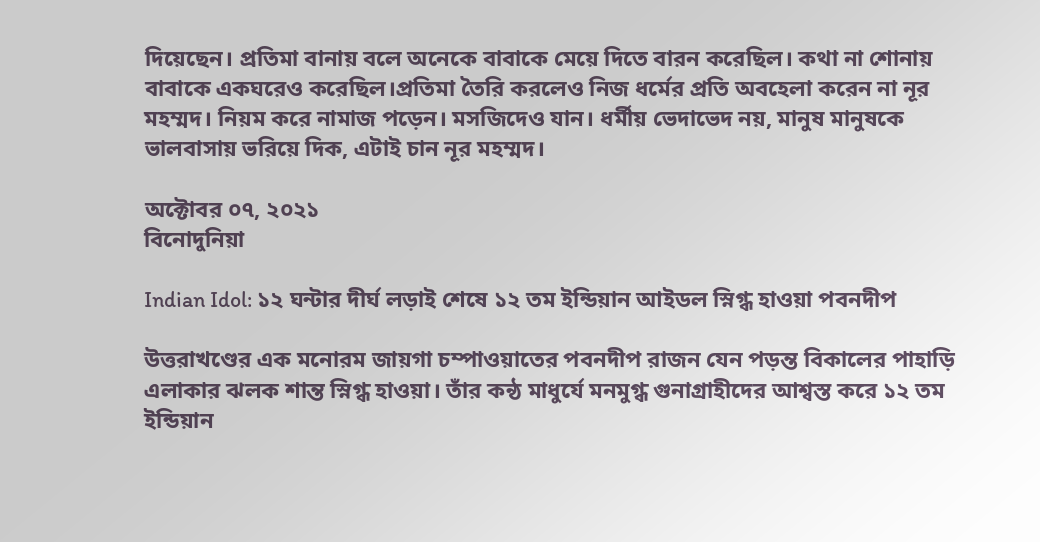দিয়েছেন। প্রতিমা বানায় বলে অনেকে বাবাকে মেয়ে দিতে বারন করেছিল। কথা না শোনায় বাবাকে একঘরেও করেছিল।প্রতিমা তৈরি করলেও নিজ ধর্মের প্রতি অবহেলা করেন না নূর মহম্মদ। নিয়ম করে নামাজ পড়েন। মসজিদেও যান। ধর্মীয় ভেদাভেদ নয়, মানুষ মানুষকে ভালবাসায় ভরিয়ে দিক, এটাই চান নূর মহম্মদ।

অক্টোবর ০৭, ২০২১
বিনোদুনিয়া

Indian Idol: ১২ ঘন্টার দীর্ঘ লড়াই শেষে ১২ তম ইন্ডিয়ান আইডল স্নিগ্ধ হাওয়া পবনদীপ

উত্তরাখণ্ডের এক মনোরম জায়গা চম্পাওয়াতের পবনদীপ রাজন যেন পড়ন্ত বিকালের পাহাড়ি এলাকার ঝলক শান্ত স্নিগ্ধ হাওয়া। তাঁর কন্ঠ মাধুর্যে মনমুগ্ধ গুনাগ্রাহীদের আশ্বস্ত করে ১২ তম ইন্ডিয়ান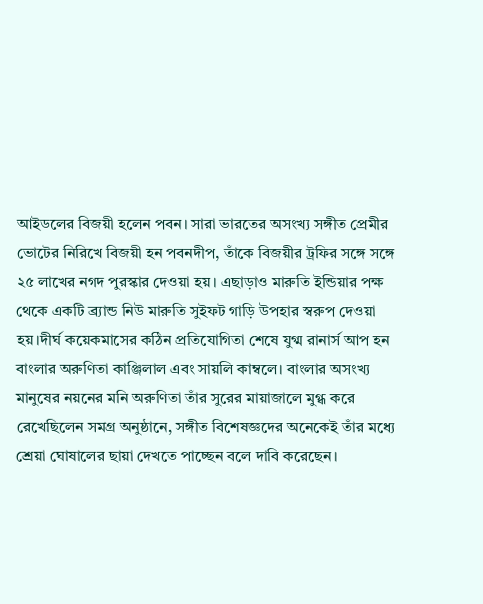আইডলের বিজয়ী হলেন পবন। সারা ভারতের অসংখ্য সঙ্গীত প্রেমীর ভোটের নিরিখে বিজয়ী হন পবনদীপ, তাঁকে বিজয়ীর ট্রফির সঙ্গে সঙ্গে ২৫ লাখের নগদ পুরস্কার দেওয়া হয়। এছাড়াও মারুতি ইন্ডিয়ার পক্ষ থেকে একটি ব্র্যান্ড নিউ মারুতি সুইফট গাড়ি উপহার স্বরুপ দেওয়া হয়।দীর্ঘ কয়েকমাসের কঠিন প্রতিযোগিতা শেষে যুগ্ম রানার্স আপ হন বাংলার অরুণিতা কাঞ্জিলাল এবং সায়লি কাম্বলে। বাংলার অসংখ্য মানুষের নয়নের মনি অরুণিতা তাঁর সুরের মায়াজালে মুগ্ধ করে রেখেছিলেন সমগ্র অনুষ্ঠানে, সঙ্গীত বিশেষজ্ঞদের অনেকেই তাঁর মধ্যে শ্রেয়া ঘোষালের ছায়া দেখতে পাচ্ছেন বলে দাবি করেছেন।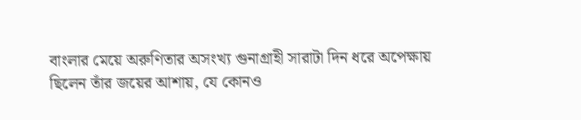বাংলার মেয়ে অরুণিতার অসংখ্য গুনাগ্রাহী সারাটা দিন ধরে অপেক্ষায় ছিলেন তাঁর জয়ের আশায়, যে কোনও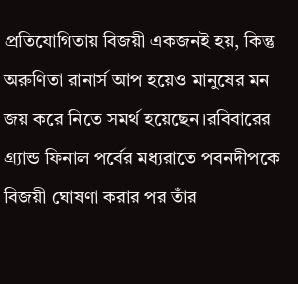প্রতিযোগিতায় বিজয়ী একজনই হয়, কিন্তু অরুণিতা রানার্স আপ হয়েও মানুষের মন জয় করে নিতে সমর্থ হয়েছেন।রবিবারের গ্র্যান্ড ফিনাল পর্বের মধ্যরাতে পবনদীপকে বিজয়ী ঘোষণা করার পর তাঁর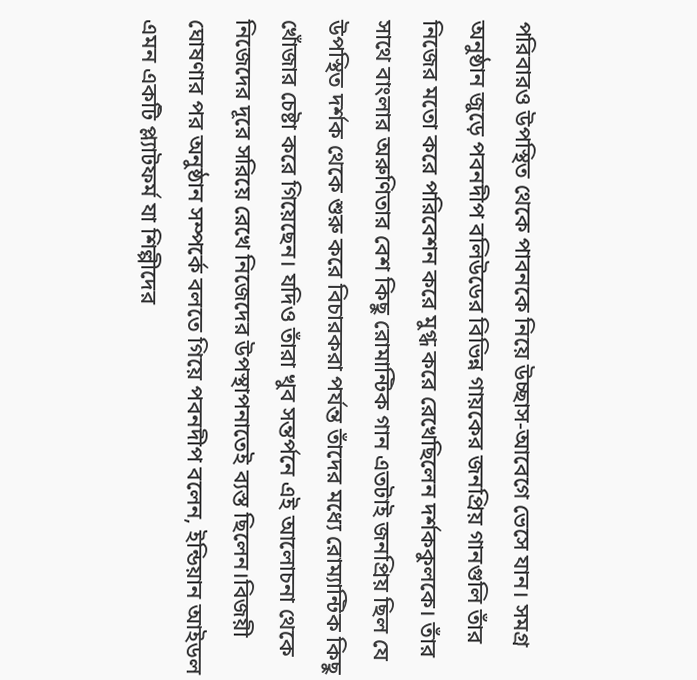পরিবারও উপস্থিত থেকে পাবনকে নিয়ে উচ্ছাস-আবেগে ভেসে যান। সমগ্র অনুষ্ঠান জুড়ে পবনদীপ বলিউডের বিভিন্ন গায়কের জনপ্রিয় গানগুলি তাঁর নিজের মতো করে পরিবেশন করে মুগ্ধ করে রেখেছিলেন দর্শককুলকে। তাঁর সাথে বাংলার অরুণিতার বেশ কিছু রোমান্টিক গান এতটাই জনপ্রিয় ছিল যে উপস্থিত দর্শক থেকে শুরু করে বিচারকরা পর্যন্ত তাঁদের মধ্যে রোম্যান্টিক কিছু খোঁজার চেষ্টা করে গিয়েছেন। যদিও তাঁরা খুব সন্তর্পনে এই আলোচনা থেকে নিজেদের দূরে সরিয়ে রেখে নিজেদের উপস্থাপনাতেই ব্যস্ত ছিলেন।বিজয়ী ঘোষণার পর অনুষ্ঠান সম্পর্কে বলতে গিয়ে পবনদীপ বলেন, ইন্ডিয়ান আইডল এমন একটি প্ল্যাটফর্ম যা শিল্পীদের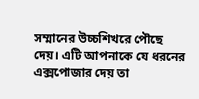সম্মানের উচ্চশিখরে পৌছে দেয়। এটি আপনাকে যে ধরনের এক্সপোজার দেয় তা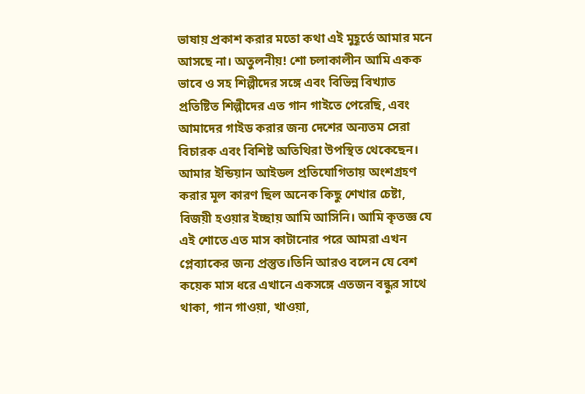ভাষায় প্রকাশ করার মতো কথা এই মুহূর্তে আমার মনে আসছে না। অতুলনীয়! শো চলাকালীন আমি একক ভাবে ও সহ শিল্পীদের সঙ্গে এবং বিভিন্ন বিখ্যাত প্রতিষ্টিত শিল্পীদের এত গান গাইতে পেরেছি, এবং আমাদের গাইড করার জন্য দেশের অন্যতম সেরা বিচারক এবং বিশিষ্ট অতিথিরা উপস্থিত থেকেছেন। আমার ইন্ডিয়ান আইডল প্রতিযোগিতায় অংশগ্রহণ করার মূল কারণ ছিল অনেক কিছু শেখার চেষ্টা, বিজয়ী হওয়ার ইচ্ছায় আমি আসিনি। আমি কৃতজ্ঞ যে এই শোতে এত মাস কাটানোর পরে আমরা এখন প্লেব্যাকের জন্য প্রস্তুত।তিনি আরও বলেন যে বেশ কয়েক মাস ধরে এখানে একসঙ্গে এতজন বন্ধুর সাথে থাকা, গান গাওয়া, খাওয়া,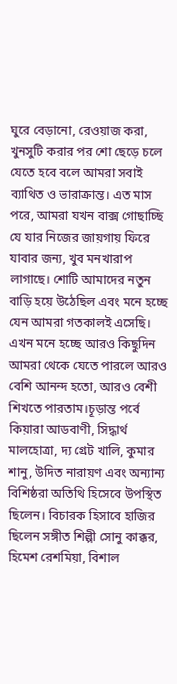ঘুরে বেড়ানো, রেওয়াজ করা, খুনসুটি করার পর শো ছেড়ে চলে যেতে হবে বলে আমরা সবাই ব্যাথিত ও ভারাক্রান্ত। এত মাস পরে, আমরা যখন বাক্স গোছাচ্ছি যে যার নিজের জায়গায় ফিরে যাবার জন্য, খুব মনখারাপ লাগাছে। শোটি আমাদের নতুন বাড়ি হয়ে উঠেছিল এবং মনে হচ্ছে যেন আমরা গতকালই এসেছি। এখন মনে হচ্ছে আরও কিছুদিন আমরা থেকে যেতে পারলে আরও বেশি আনন্দ হতো, আরও বেশী শিখতে পারতাম।চূড়ান্ত পর্বে কিয়ারা আডবাণী, সিদ্ধার্থ মালহোত্রা, দ্য গ্রেট খালি, কুমার শানু, উদিত নারায়ণ এবং অন্যান্য বিশিষ্ঠরা অতিথি হিসেবে উপস্থিত ছিলেন। বিচারক হিসাবে হাজির ছিলেন সঙ্গীত শিল্পী সোনু কাক্কর, হিমেশ রেশমিয়া, বিশাল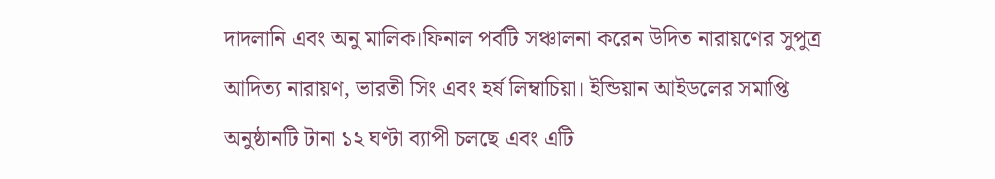দাদলানি এবং অনু মালিক।ফিনাল পর্বটি সঞ্চালনা করেন উদিত নারায়ণের সুপুত্র আদিত্য নারায়ণ, ভারতী সিং এবং হর্ষ লিম্বাচিয়া। ইন্ডিয়ান আইডলের সমাপ্তি অনুষ্ঠানটি টানা ১২ ঘণ্টা ব্যাপী চলছে এবং এটি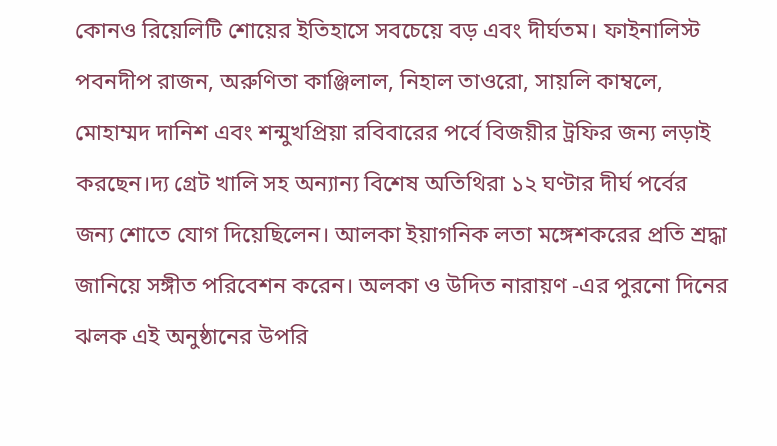কোনও রিয়েলিটি শোয়ের ইতিহাসে সবচেয়ে বড় এবং দীর্ঘতম। ফাইনালিস্ট পবনদীপ রাজন, অরুণিতা কাঞ্জিলাল, নিহাল তাওরো, সায়লি কাম্বলে, মোহাম্মদ দানিশ এবং শন্মুখপ্রিয়া রবিবারের পর্বে বিজয়ীর ট্রফির জন্য লড়াই করছেন।দ্য গ্রেট খালি সহ অন্যান্য বিশেষ অতিথিরা ১২ ঘণ্টার দীর্ঘ পর্বের জন্য শোতে যোগ দিয়েছিলেন। আলকা ইয়াগনিক লতা মঙ্গেশকরের প্রতি শ্রদ্ধা জানিয়ে সঙ্গীত পরিবেশন করেন। অলকা ও উদিত নারায়ণ -এর পুরনো দিনের ঝলক এই অনুষ্ঠানের উপরি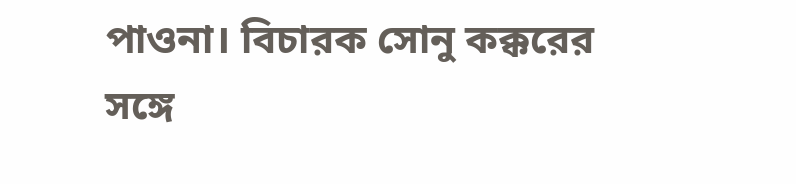পাওনা। বিচারক সোনু কক্করের সঙ্গে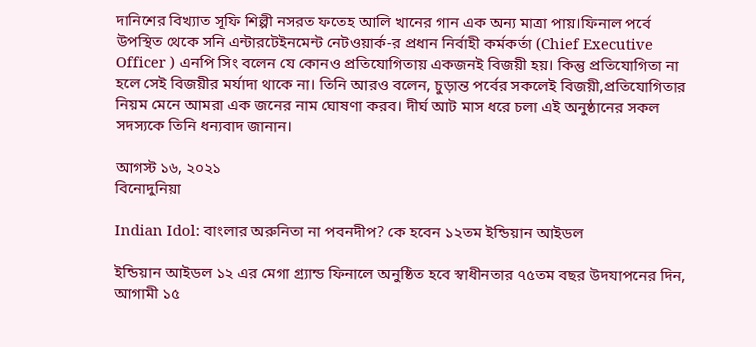দানিশের বিখ্যাত সূফি শিল্পী নসরত ফতেহ আলি খানের গান এক অন্য মাত্রা পায়।ফিনাল পর্বে উপস্থিত থেকে সনি এন্টারটেইনমেন্ট নেটওয়ার্ক-র প্রধান নির্বাহী কর্মকর্তা (Chief Executive Officer ) এনপি সিং বলেন যে কোনও প্রতিযোগিতায় একজনই বিজয়ী হয়। কিন্তু প্রতিযোগিতা না হলে সেই বিজয়ীর মর্যাদা থাকে না। তিনি আরও বলেন, চুড়ান্ত পর্বের সকলেই বিজয়ী,প্রতিযোগিতার নিয়ম মেনে আমরা এক জনের নাম ঘোষণা করব। দীর্ঘ আট মাস ধরে চলা এই অনুষ্ঠানের সকল সদস্যকে তিনি ধন্যবাদ জানান।

আগস্ট ১৬, ২০২১
বিনোদুনিয়া

Indian Idol: বাংলার অরুনিতা না পবনদীপ? কে হবেন ১২তম ইন্ডিয়ান আইডল

ইন্ডিয়ান আইডল ১২ এর মেগা গ্র্যান্ড ফিনালে অনুষ্ঠিত হবে স্বাধীনতার ৭৫তম বছর উদযাপনের দিন, আগামী ১৫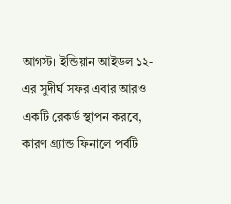আগস্ট। ইন্ডিয়ান আইডল ১২-এর সুদীর্ঘ সফর এবার আরও একটি রেকর্ড স্থাপন করবে, কারণ গ্র্যান্ড ফিনালে পর্বটি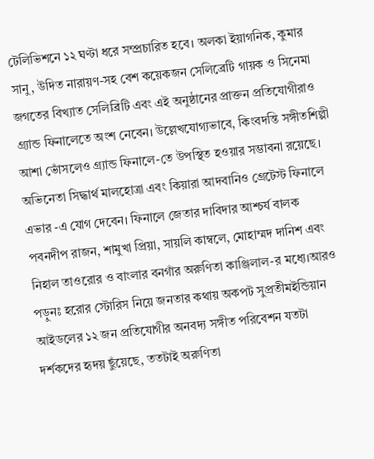টেলিভিশনে ১২ ঘণ্টা ধরে সম্প্রচারিত হবে। অলকা ইয়াগনিক, কুমার সানু, উদিত নারায়ণ-সহ বেশ কয়েকজন সেলিব্রেটি গায়ক ও সিনেমা জগতের বিখ্যাত সেলিব্রিটি এবং এই অনুষ্ঠানের প্রাক্তন প্রতিযোগীরাও গ্র্যান্ড ফিনালেতে অংশ নেবেন। উল্লেখযোগ্যভাবে, কিংবদন্তি সঙ্গীতশিল্পী আশা ভোঁসলেও গ্র্যান্ড ফিনালে-তে উপস্থিত হওয়ার সম্ভাবনা রয়েছে। অভিনেতা সিদ্ধার্থ মালহোত্রা এবং কিয়ারা আদবানিও গ্রেটেস্ট ফিনালে এভার -এ যোগ দেবেন। ফিনালে জেতার দাবিদার আশ্চর্য বালক পবনদীপ রাজন, শামুখা প্রিয়া, সায়লি কাম্বলে, মোহাম্মদ দানিশ এবং নিহাল তাওরোর ও বাংলার বনগাঁর অরুণিতা কাঞ্জিলাল-র মধ্যে।আরও পড়ুনঃ হরোর স্টোরিস নিয়ে জনতার কথায় অকপট সুপ্রতীমইন্ডিয়ান আইডলের ১২ জন প্রতিযোগীর অনবদ্য সঙ্গীত পরিবেশন যতটা দর্শকদের হৃদয় ছুঁয়েছে, ততটাই অরুণিতা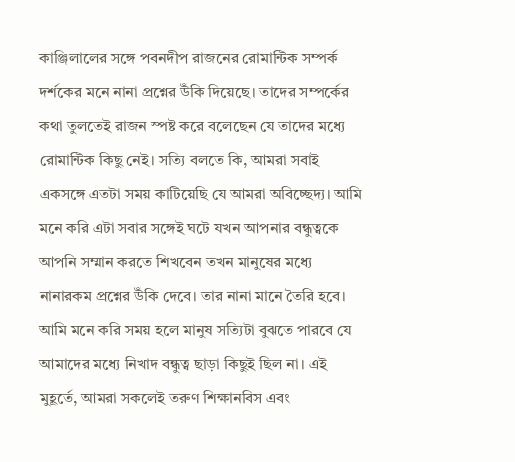কাঞ্জিলালের সঙ্গে পবনদীপ রাজনের রোমান্টিক সম্পর্ক দর্শকের মনে নানা প্রশ্নের উঁকি দিয়েছে। তাদের সম্পর্কের কথা তুলতেই রাজন স্পষ্ট করে বলেছেন যে তাদের মধ্যে রোমান্টিক কিছু নেই। সত্যি বলতে কি, আমরা সবাই একসঙ্গে এতটা সময় কাটিয়েছি যে আমরা অবিচ্ছেদ্য। আমি মনে করি এটা সবার সঙ্গেই ঘটে যখন আপনার বন্ধুত্বকে আপনি সম্মান করতে শিখবেন তখন মানুষের মধ্যে নানারকম প্রশ্নের উঁকি দেবে। তার নানা মানে তৈরি হবে। আমি মনে করি সময় হলে মানুষ সত্যিটা বুঝতে পারবে যে আমাদের মধ্যে নিখাদ বন্ধুত্ব ছাড়া কিছুই ছিল না। এই মুহূর্তে, আমরা সকলেই তরুণ শিক্ষানবিস এবং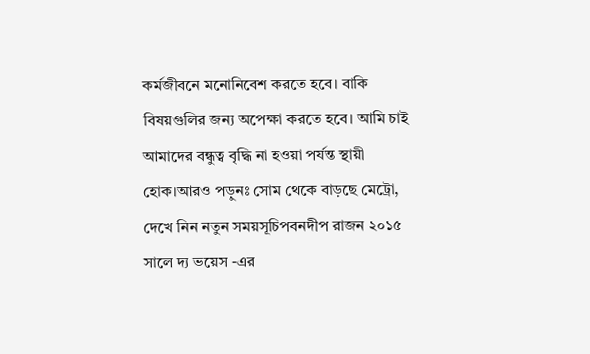কর্মজীবনে মনোনিবেশ করতে হবে। বাকি বিষয়গুলির জন্য অপেক্ষা করতে হবে। আমি চাই আমাদের বন্ধুত্ব বৃদ্ধি না হওয়া পর্যন্ত স্থায়ী হোক।আরও পড়ুনঃ সোম থেকে বাড়ছে মেট্রো, দেখে নিন নতুন সময়সূচিপবনদীপ রাজন ২০১৫ সালে দ্য ভয়েস -এর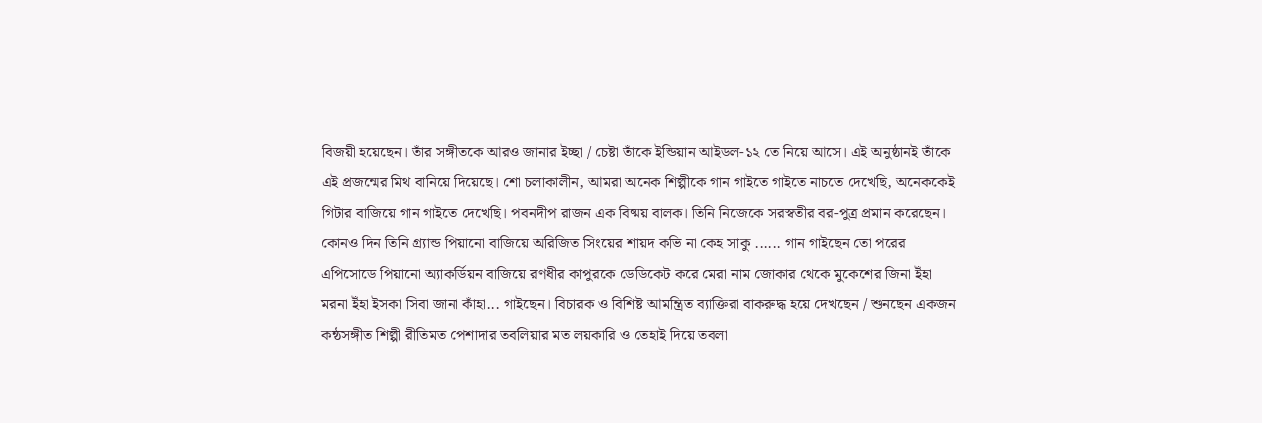বিজয়ী হয়েছেন। তাঁর সঙ্গীতকে আরও জানার ইচ্ছা / চেষ্টা তাঁকে ইন্ডিয়ান আইডল-১২ তে নিয়ে আসে। এই অনুষ্ঠানই তাঁকে এই প্রজন্মের মিথ বানিয়ে দিয়েছে। শো চলাকালীন, আমরা অনেক শিল্পীকে গান গাইতে গাইতে নাচতে দেখেছি, অনেককেই গিটার বাজিয়ে গান গাইতে দেখেছি। পবনদীপ রাজন এক বিষ্ময় বালক। তিনি নিজেকে সরস্বতীর বর-পুত্র প্রমান করেছেন। কোনও দিন তিনি গ্র্যান্ড পিয়ানো বাজিয়ে অরিজিত সিংয়ের শায়দ কভি না কেহ সাকু ...... গান গাইছেন তো পরের এপিসোডে পিয়ানো অ্যাকর্ডিয়ন বাজিয়ে রণধীর কাপুরকে ডেডিকেট করে মেরা নাম জোকার থেকে মুকেশের জিনা ইঁহা মরনা ইঁহা ইসকা সিবা জানা কাঁহা... গাইছেন। বিচারক ও বিশিষ্ট আমন্ত্রিত ব্যাক্তিরা বাকরুদ্ধ হয়ে দেখছেন / শুনছেন একজন কন্ঠসঙ্গীত শিল্পী রীতিমত পেশাদার তবলিয়ার মত লয়কারি ও তেহাই দিয়ে তবলা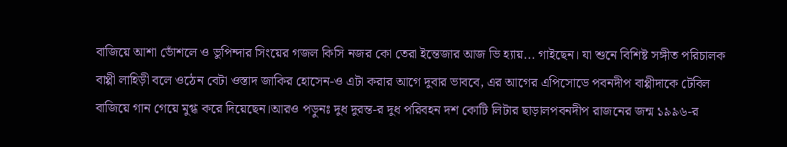বাজিয়ে আশা ভোঁশলে ও ভুপিন্দার সিংয়ের গজল কিসি নজর কো তেরা ইন্তেজার আজ ভি হ্যায়... গাইছেন। যা শুনে বিশিষ্ট সঙ্গীত পরিচালক বাপ্পী লাহিড়ী বলে ওঠেন বেটা ওস্তাদ জাকির হোসেন-ও এটা করার আগে দুবার ভাববে, এর আগের এপিসোডে পবনদীপ বাপ্পীদাকে টেবিল বাজিয়ে গান গেয়ে মুগ্ধ করে দিয়েছেন।আরও পড়ুনঃ দুধ দুরন্ত-র দুধ পরিবহন দশ কোটি লিটার ছাড়ালপবনদীপ রাজনের জন্ম ১৯৯৬-র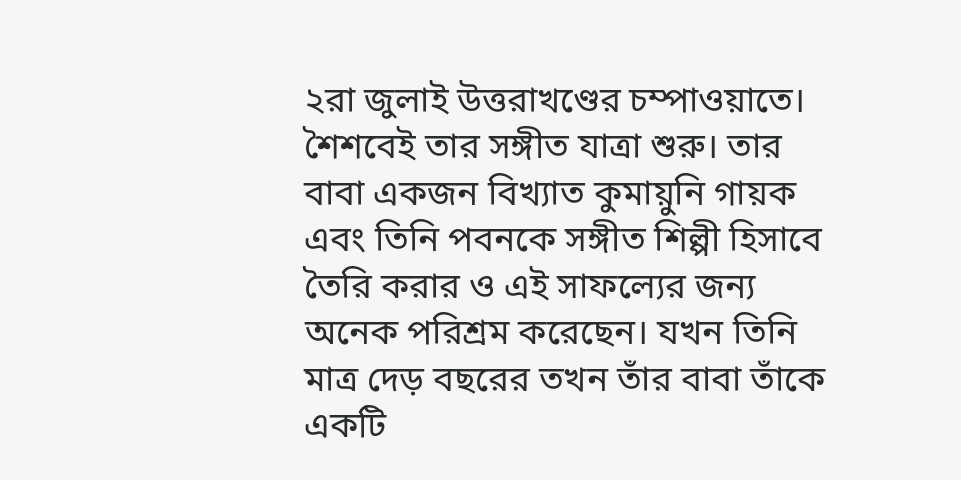২রা জুলাই উত্তরাখণ্ডের চম্পাওয়াতে। শৈশবেই তার সঙ্গীত যাত্রা শুরু। তার বাবা একজন বিখ্যাত কুমায়ুনি গায়ক এবং তিনি পবনকে সঙ্গীত শিল্পী হিসাবে তৈরি করার ও এই সাফল্যের জন্য অনেক পরিশ্রম করেছেন। যখন তিনি মাত্র দেড় বছরের তখন তাঁর বাবা তাঁকে একটি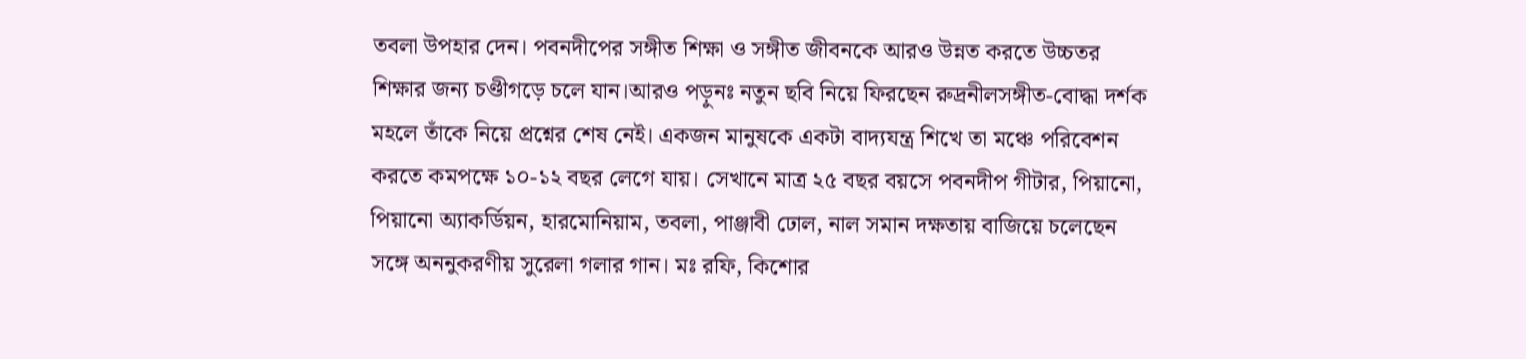তবলা উপহার দেন। পবনদীপের সঙ্গীত শিক্ষা ও সঙ্গীত জীবনকে আরও উন্নত করতে উচ্চতর শিক্ষার জন্য চণ্ডীগড়ে চলে যান।আরও পড়ুনঃ নতুন ছবি নিয়ে ফিরছেন রুদ্রনীলসঙ্গীত-বোদ্ধা দর্শক মহলে তাঁকে নিয়ে প্রশ্নের শেষ নেই। একজন মানুষকে একটা বাদ্যযন্ত্র শিখে তা মঞ্চে পরিবেশন করতে কমপক্ষে ১০-১২ বছর লেগে যায়। সেখানে মাত্র ২৫ বছর বয়সে পবনদীপ গীটার, পিয়ানো, পিয়ানো অ্যাকর্ডিয়ন, হারমোনিয়াম, তবলা, পাঞ্জাবী ঢোল, নাল সমান দক্ষতায় বাজিয়ে চলেছেন সঙ্গে অননুকরণীয় সুরেলা গলার গান। মঃ রফি, কিশোর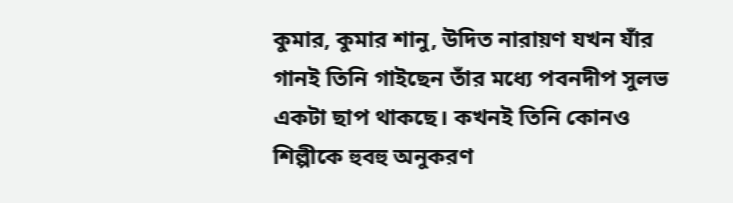কুমার, কুমার শানু, উদিত নারায়ণ যখন যাঁর গানই তিনি গাইছেন তাঁর মধ্যে পবনদীপ সুলভ একটা ছাপ থাকছে। কখনই তিনি কোনও শিল্পীকে হুবহু অনুকরণ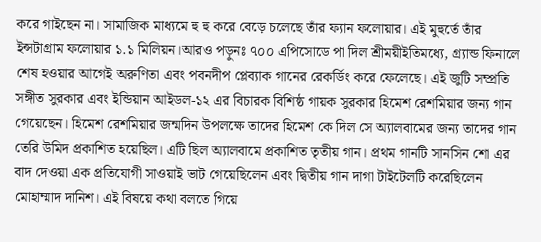করে গাইছেন না। সামাজিক মাধ্যমে হু হু করে বেড়ে চলেছে তাঁর ফ্যান ফলোয়ার। এই মুহুর্তে তাঁর ইন্সটাগ্রাম ফলোয়ার ১.১ মিলিয়ন।আরও পড়ুনঃ ৭০০ এপিসোডে পা দিল শ্রীময়ীইতিমধ্যে, গ্র্যান্ড ফিনালে শেষ হওয়ার আগেই অরুণিতা এবং পবনদীপ প্লেব্যাক গানের রেকর্ডিং করে ফেলেছে। এই জুটি সম্প্রতি সঙ্গীত সুরকার এবং ইন্ডিয়ান আইডল-১২ এর বিচারক বিশিষ্ঠ গায়ক সুরকার হিমেশ রেশমিয়ার জন্য গান গেয়েছেন। হিমেশ রেশমিয়ার জন্মদিন উপলক্ষে তাদের হিমেশ কে দিল সে অ্যালবামের জন্য তাদের গান তেরি উমিদ প্রকাশিত হয়েছিল। এটি ছিল অ্যালবামে প্রকাশিত তৃতীয় গান। প্রথম গানটি সানসিন শো এর বাদ দেওয়া এক প্রতিযোগী সাওয়াই ভাট গেয়েছিলেন এবং দ্বিতীয় গান দাগা টাইটেলটি করেছিলেন মোহাম্মাদ দানিশ। এই বিষয়ে কথা বলতে গিয়ে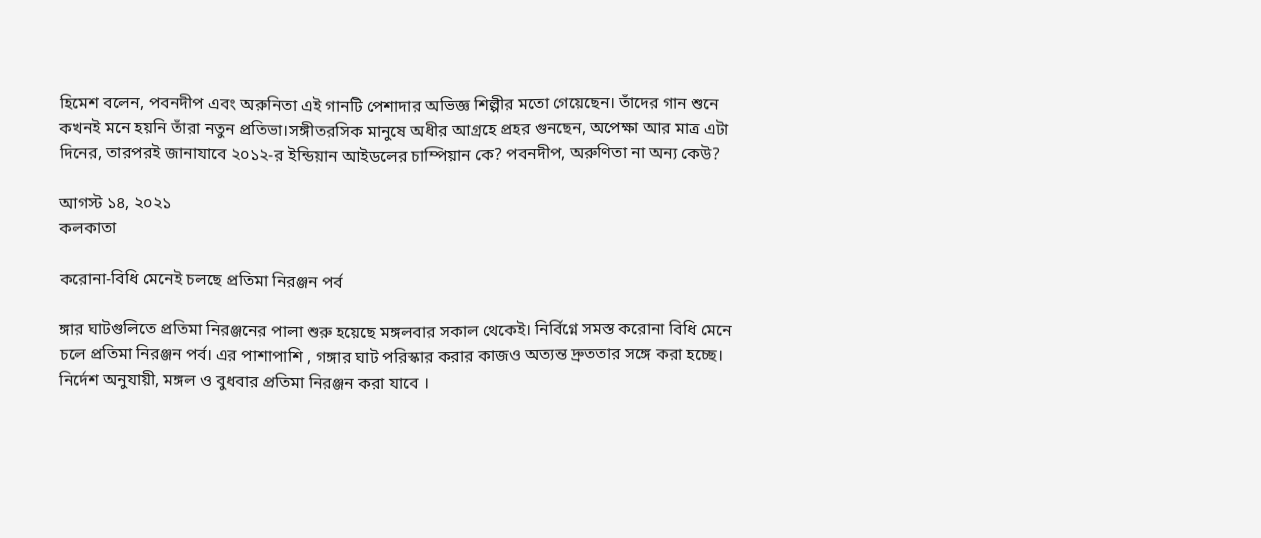হিমেশ বলেন, পবনদীপ এবং অরুনিতা এই গানটি পেশাদার অভিজ্ঞ শিল্পীর মতো গেয়েছেন। তাঁদের গান শুনে কখনই মনে হয়নি তাঁরা নতুন প্রতিভা।সঙ্গীতরসিক মানুষে অধীর আগ্রহে প্রহর গুনছেন, অপেক্ষা আর মাত্র এটা দিনের, তারপরই জানাযাবে ২০১২-র ইন্ডিয়ান আইডলের চাম্পিয়ান কে? পবনদীপ, অরুণিতা না অন্য কেউ?

আগস্ট ১৪, ২০২১
কলকাতা

করোনা-বিধি মেনেই চলছে প্রতিমা নিরঞ্জন পর্ব

ঙ্গার ঘাটগুলিতে প্রতিমা নিরঞ্জনের পালা শুরু হয়েছে মঙ্গলবার সকাল থেকেই। নির্বিগ্নে সমস্ত করোনা বিধি মেনে চলে প্রতিমা নিরঞ্জন পর্ব। এর পাশাপাশি , গঙ্গার ঘাট পরিস্কার করার কাজও অত্যন্ত দ্রুততার সঙ্গে করা হচ্ছে। নির্দেশ অনুযায়ী, মঙ্গল ও বুধবার প্রতিমা নিরঞ্জন করা যাবে ।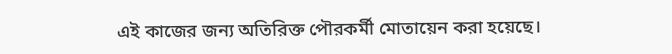এই কাজের জন্য অতিরিক্ত পৌরকর্মী মোতায়েন করা হয়েছে।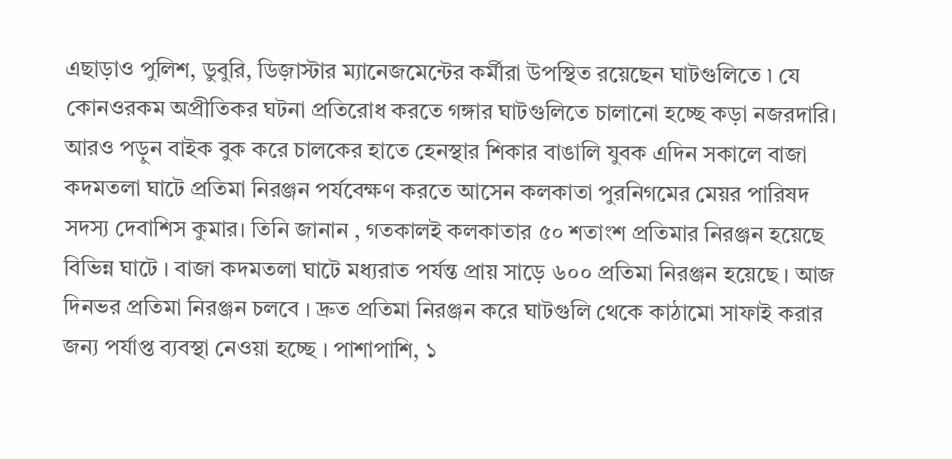এছাড়াও পুলিশ, ডুবুরি, ডিজ়াস্টার ম্যানেজমেন্টের কর্মীরা উপস্থিত রয়েছেন ঘাটগুলিতে ৷ যে কোনওরকম অপ্রীতিকর ঘটনা প্রতিরোধ করতে গঙ্গার ঘাটগুলিতে চালানো হচ্ছে কড়া নজরদারি। আরও পড়ুন বাইক বুক করে চালকের হাতে হেনস্থার শিকার বাঙালি যুবক এদিন সকালে বাজা কদমতলা ঘাটে প্রতিমা নিরঞ্জন পর্যবেক্ষণ করতে আসেন কলকাতা পুরনিগমের মেয়র পারিষদ সদস্য দেবাশিস কুমার। তিনি জানান , গতকালই কলকাতার ৫০ শতাংশ প্রতিমার নিরঞ্জন হয়েছে বিভিন্ন ঘাটে । বাজা কদমতলা ঘাটে মধ্যরাত পর্যন্ত প্রায় সাড়ে ৬০০ প্রতিমা নিরঞ্জন হয়েছে । আজ দিনভর প্রতিমা নিরঞ্জন চলবে । দ্রুত প্রতিমা নিরঞ্জন করে ঘাটগুলি থেকে কাঠামো সাফাই করার জন্য পর্যাপ্ত ব্যবস্থা নেওয়া হচ্ছে । পাশাপাশি, ১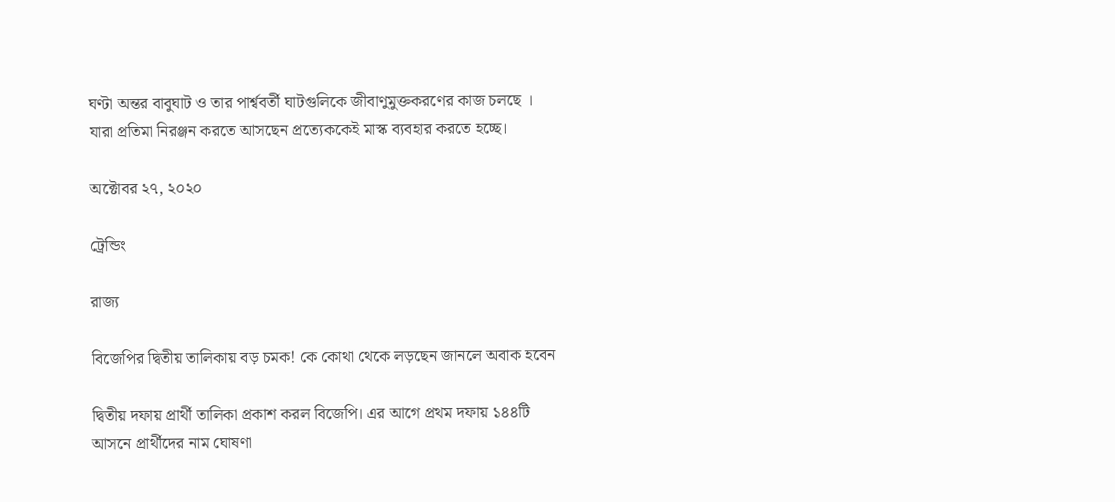ঘণ্টা অন্তর বাবুঘাট ও তার পার্শ্ববর্তী ঘাটগুলিকে জীবাণুমুক্তকরণের কাজ চলছে । যারা প্রতিমা নিরঞ্জন করতে আসছেন প্রত্যেককেই মাস্ক ব্যবহার করতে হচ্ছে।

অক্টোবর ২৭, ২০২০

ট্রেন্ডিং

রাজ্য

বিজেপির দ্বিতীয় তালিকায় বড় চমক! কে কোথা থেকে লড়ছেন জানলে অবাক হবেন

দ্বিতীয় দফায় প্রার্থী তালিকা প্রকাশ করল বিজেপি। এর আগে প্রথম দফায় ১৪৪টি আসনে প্রার্থীদের নাম ঘোষণা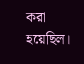করা হয়েছিল।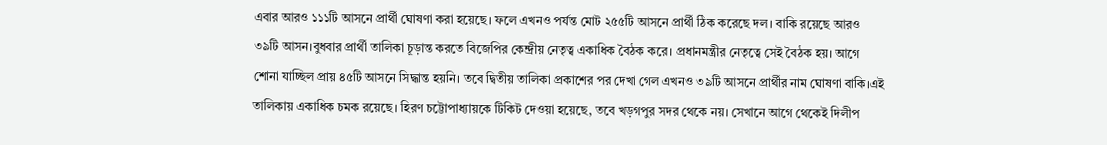এবার আরও ১১১টি আসনে প্রার্থী ঘোষণা করা হয়েছে। ফলে এখনও পর্যন্ত মোট ২৫৫টি আসনে প্রার্থী ঠিক করেছে দল। বাকি রয়েছে আরও ৩৯টি আসন।বুধবার প্রার্থী তালিকা চূড়ান্ত করতে বিজেপির কেন্দ্রীয় নেতৃত্ব একাধিক বৈঠক করে। প্রধানমন্ত্রীর নেতৃত্বে সেই বৈঠক হয়। আগে শোনা যাচ্ছিল প্রায় ৪৫টি আসনে সিদ্ধান্ত হয়নি। তবে দ্বিতীয় তালিকা প্রকাশের পর দেখা গেল এখনও ৩৯টি আসনে প্রার্থীর নাম ঘোষণা বাকি।এই তালিকায় একাধিক চমক রয়েছে। হিরণ চট্টোপাধ্যায়কে টিকিট দেওয়া হয়েছে, তবে খড়গপুর সদর থেকে নয়। সেখানে আগে থেকেই দিলীপ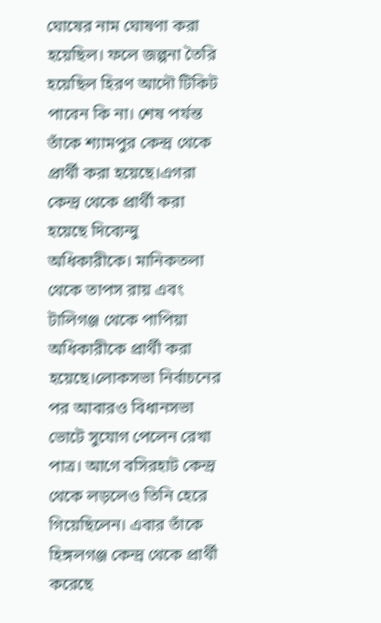ঘোষের নাম ঘোষণা করা হয়েছিল। ফলে জল্পনা তৈরি হয়েছিল হিরণ আদৌ টিকিট পাবেন কি না। শেষ পর্যন্ত তাঁকে শ্যামপুর কেন্দ্র থেকে প্রার্থী করা হয়েছে।এগরা কেন্দ্র থেকে প্রার্থী করা হয়েছে দিব্যেন্দু অধিকারীকে। মানিকতলা থেকে তাপস রায় এবং টালিগঞ্জ থেকে পাপিয়া অধিকারীকে প্রার্থী করা হয়েছে।লোকসভা নির্বাচনের পর আবারও বিধানসভা ভোটে সুযোগ পেলেন রেখা পাত্র। আগে বসিরহাট কেন্দ্র থেকে লড়লেও তিনি হেরে গিয়েছিলেন। এবার তাঁকে হিঙ্গলগঞ্জ কেন্দ্র থেকে প্রার্থী করেছে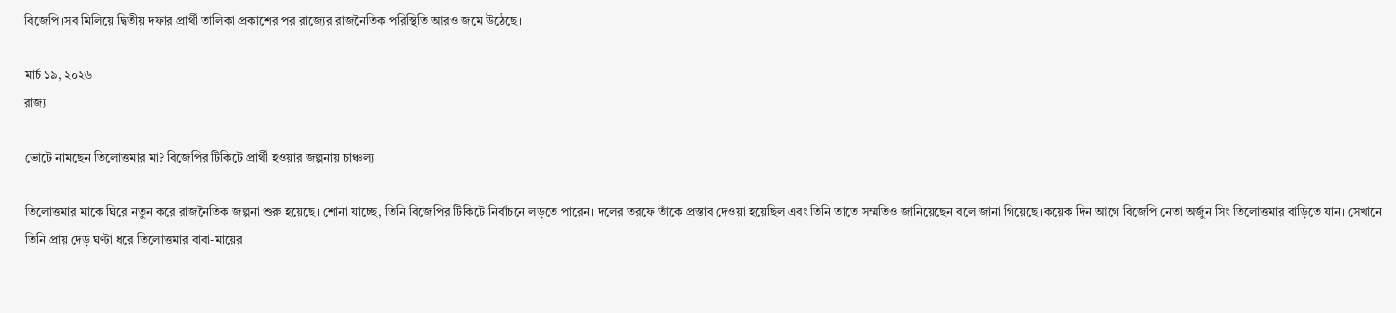বিজেপি।সব মিলিয়ে দ্বিতীয় দফার প্রার্থী তালিকা প্রকাশের পর রাজ্যের রাজনৈতিক পরিস্থিতি আরও জমে উঠেছে।

মার্চ ১৯, ২০২৬
রাজ্য

ভোটে নামছেন তিলোত্তমার মা? বিজেপির টিকিটে প্রার্থী হওয়ার জল্পনায় চাঞ্চল্য

তিলোত্তমার মাকে ঘিরে নতুন করে রাজনৈতিক জল্পনা শুরু হয়েছে। শোনা যাচ্ছে, তিনি বিজেপির টিকিটে নির্বাচনে লড়তে পারেন। দলের তরফে তাঁকে প্রস্তাব দেওয়া হয়েছিল এবং তিনি তাতে সম্মতিও জানিয়েছেন বলে জানা গিয়েছে।কয়েক দিন আগে বিজেপি নেতা অর্জুন সিং তিলোত্তমার বাড়িতে যান। সেখানে তিনি প্রায় দেড় ঘণ্টা ধরে তিলোত্তমার বাবা-মায়ের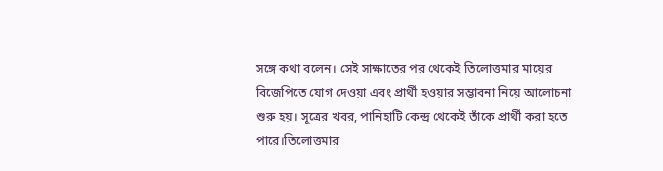সঙ্গে কথা বলেন। সেই সাক্ষাতের পর থেকেই তিলোত্তমার মায়ের বিজেপিতে যোগ দেওয়া এবং প্রার্থী হওয়ার সম্ভাবনা নিয়ে আলোচনা শুরু হয়। সূত্রের খবর, পানিহাটি কেন্দ্র থেকেই তাঁকে প্রার্থী করা হতে পারে।তিলোত্তমার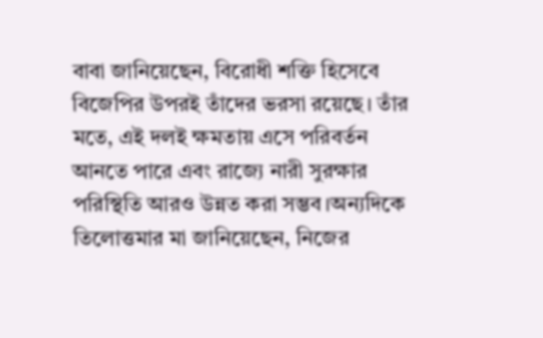বাবা জানিয়েছেন, বিরোধী শক্তি হিসেবে বিজেপির উপরই তাঁদের ভরসা রয়েছে। তাঁর মতে, এই দলই ক্ষমতায় এসে পরিবর্তন আনতে পারে এবং রাজ্যে নারী সুরক্ষার পরিস্থিতি আরও উন্নত করা সম্ভব।অন্যদিকে তিলোত্তমার মা জানিয়েছেন, নিজের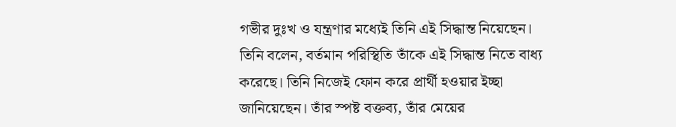গভীর দুঃখ ও যন্ত্রণার মধ্যেই তিনি এই সিদ্ধান্ত নিয়েছেন। তিনি বলেন, বর্তমান পরিস্থিতি তাঁকে এই সিদ্ধান্ত নিতে বাধ্য করেছে। তিনি নিজেই ফোন করে প্রার্থী হওয়ার ইচ্ছা জানিয়েছেন। তাঁর স্পষ্ট বক্তব্য, তাঁর মেয়ের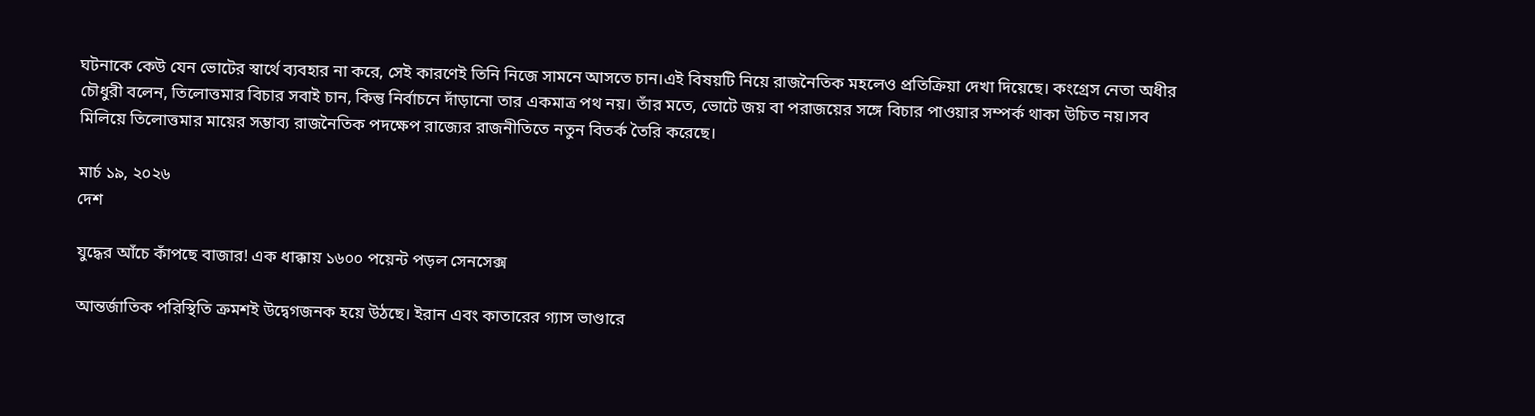ঘটনাকে কেউ যেন ভোটের স্বার্থে ব্যবহার না করে, সেই কারণেই তিনি নিজে সামনে আসতে চান।এই বিষয়টি নিয়ে রাজনৈতিক মহলেও প্রতিক্রিয়া দেখা দিয়েছে। কংগ্রেস নেতা অধীর চৌধুরী বলেন, তিলোত্তমার বিচার সবাই চান, কিন্তু নির্বাচনে দাঁড়ানো তার একমাত্র পথ নয়। তাঁর মতে, ভোটে জয় বা পরাজয়ের সঙ্গে বিচার পাওয়ার সম্পর্ক থাকা উচিত নয়।সব মিলিয়ে তিলোত্তমার মায়ের সম্ভাব্য রাজনৈতিক পদক্ষেপ রাজ্যের রাজনীতিতে নতুন বিতর্ক তৈরি করেছে।

মার্চ ১৯, ২০২৬
দেশ

যুদ্ধের আঁচে কাঁপছে বাজার! এক ধাক্কায় ১৬০০ পয়েন্ট পড়ল সেনসেক্স

আন্তর্জাতিক পরিস্থিতি ক্রমশই উদ্বেগজনক হয়ে উঠছে। ইরান এবং কাতারের গ্যাস ভাণ্ডারে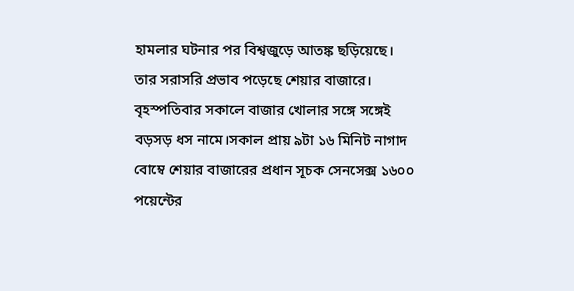হামলার ঘটনার পর বিশ্বজুড়ে আতঙ্ক ছড়িয়েছে। তার সরাসরি প্রভাব পড়েছে শেয়ার বাজারে। বৃহস্পতিবার সকালে বাজার খোলার সঙ্গে সঙ্গেই বড়সড় ধস নামে।সকাল প্রায় ৯টা ১৬ মিনিট নাগাদ বোম্বে শেয়ার বাজারের প্রধান সূচক সেনসেক্স ১৬০০ পয়েন্টের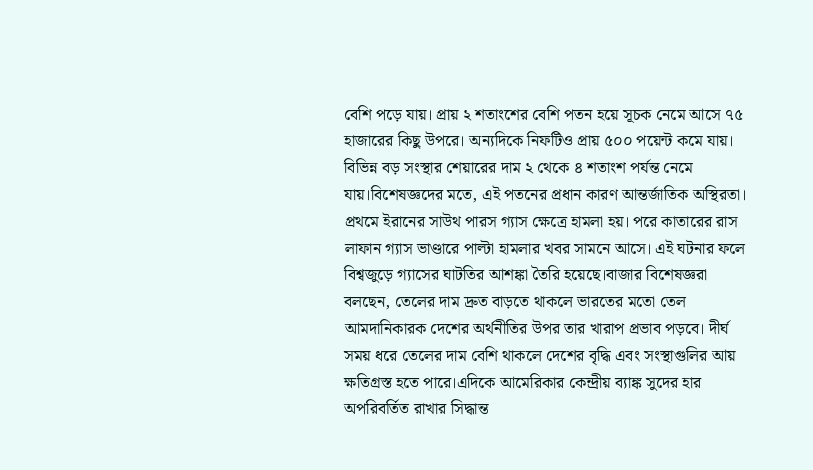বেশি পড়ে যায়। প্রায় ২ শতাংশের বেশি পতন হয়ে সূচক নেমে আসে ৭৫ হাজারের কিছু উপরে। অন্যদিকে নিফটিও প্রায় ৫০০ পয়েন্ট কমে যায়। বিভিন্ন বড় সংস্থার শেয়ারের দাম ২ থেকে ৪ শতাংশ পর্যন্ত নেমে যায়।বিশেষজ্ঞদের মতে, এই পতনের প্রধান কারণ আন্তর্জাতিক অস্থিরতা। প্রথমে ইরানের সাউথ পারস গ্যাস ক্ষেত্রে হামলা হয়। পরে কাতারের রাস লাফান গ্যাস ভাণ্ডারে পাল্টা হামলার খবর সামনে আসে। এই ঘটনার ফলে বিশ্বজুড়ে গ্যাসের ঘাটতির আশঙ্কা তৈরি হয়েছে।বাজার বিশেষজ্ঞরা বলছেন, তেলের দাম দ্রুত বাড়তে থাকলে ভারতের মতো তেল আমদানিকারক দেশের অর্থনীতির উপর তার খারাপ প্রভাব পড়বে। দীর্ঘ সময় ধরে তেলের দাম বেশি থাকলে দেশের বৃদ্ধি এবং সংস্থাগুলির আয় ক্ষতিগ্রস্ত হতে পারে।এদিকে আমেরিকার কেন্দ্রীয় ব্যাঙ্ক সুদের হার অপরিবর্তিত রাখার সিদ্ধান্ত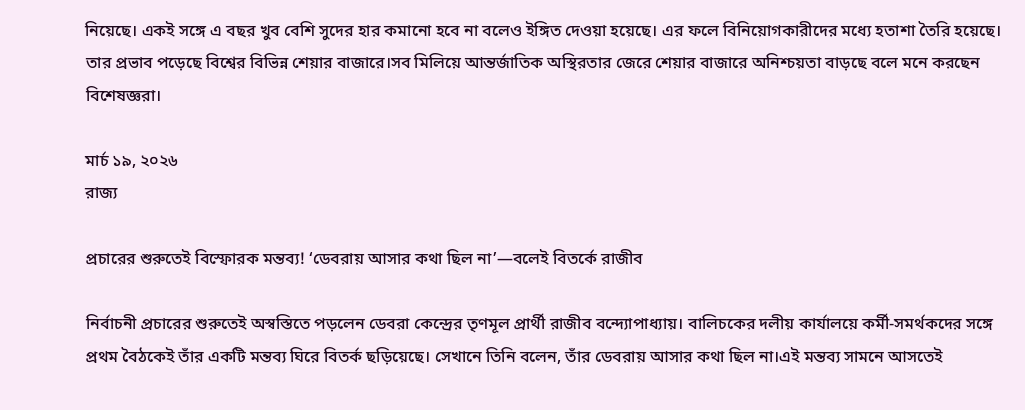নিয়েছে। একই সঙ্গে এ বছর খুব বেশি সুদের হার কমানো হবে না বলেও ইঙ্গিত দেওয়া হয়েছে। এর ফলে বিনিয়োগকারীদের মধ্যে হতাশা তৈরি হয়েছে। তার প্রভাব পড়েছে বিশ্বের বিভিন্ন শেয়ার বাজারে।সব মিলিয়ে আন্তর্জাতিক অস্থিরতার জেরে শেয়ার বাজারে অনিশ্চয়তা বাড়ছে বলে মনে করছেন বিশেষজ্ঞরা।

মার্চ ১৯, ২০২৬
রাজ্য

প্রচারের শুরুতেই বিস্ফোরক মন্তব্য! ‘ডেবরায় আসার কথা ছিল না’—বলেই বিতর্কে রাজীব

নির্বাচনী প্রচারের শুরুতেই অস্বস্তিতে পড়লেন ডেবরা কেন্দ্রের তৃণমূল প্রার্থী রাজীব বন্দ্যোপাধ্যায়। বালিচকের দলীয় কার্যালয়ে কর্মী-সমর্থকদের সঙ্গে প্রথম বৈঠকেই তাঁর একটি মন্তব্য ঘিরে বিতর্ক ছড়িয়েছে। সেখানে তিনি বলেন, তাঁর ডেবরায় আসার কথা ছিল না।এই মন্তব্য সামনে আসতেই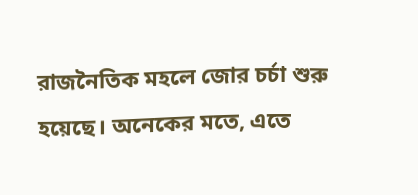রাজনৈতিক মহলে জোর চর্চা শুরু হয়েছে। অনেকের মতে, এতে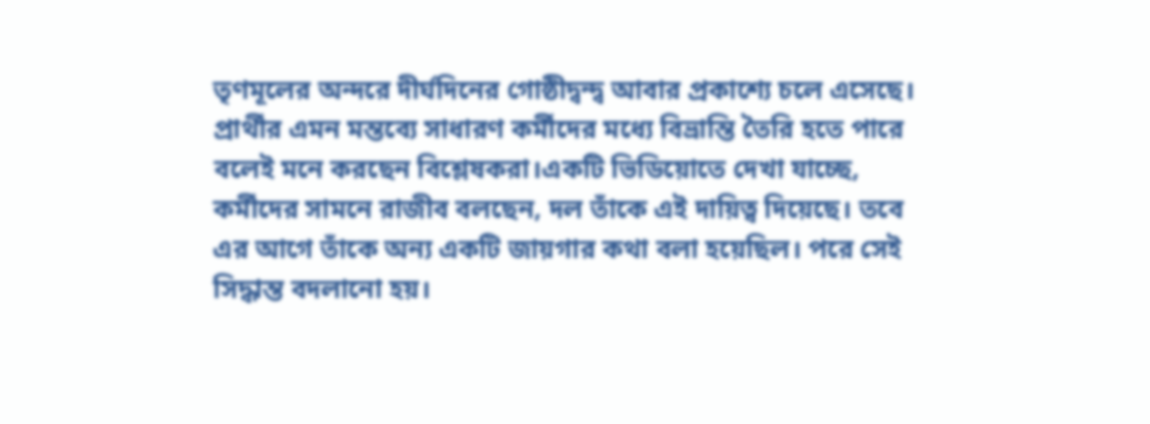তৃণমূলের অন্দরে দীর্ঘদিনের গোষ্ঠীদ্বন্দ্ব আবার প্রকাশ্যে চলে এসেছে। প্রার্থীর এমন মন্তব্যে সাধারণ কর্মীদের মধ্যে বিভ্রান্তি তৈরি হতে পারে বলেই মনে করছেন বিশ্লেষকরা।একটি ভিডিয়োতে দেখা যাচ্ছে, কর্মীদের সামনে রাজীব বলছেন, দল তাঁকে এই দায়িত্ব দিয়েছে। তবে এর আগে তাঁকে অন্য একটি জায়গার কথা বলা হয়েছিল। পরে সেই সিদ্ধান্ত বদলানো হয়।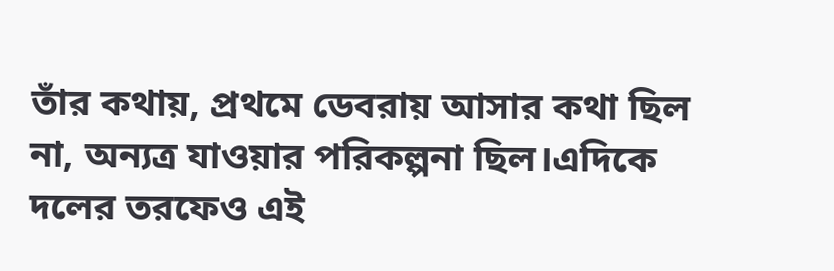তাঁর কথায়, প্রথমে ডেবরায় আসার কথা ছিল না, অন্যত্র যাওয়ার পরিকল্পনা ছিল।এদিকে দলের তরফেও এই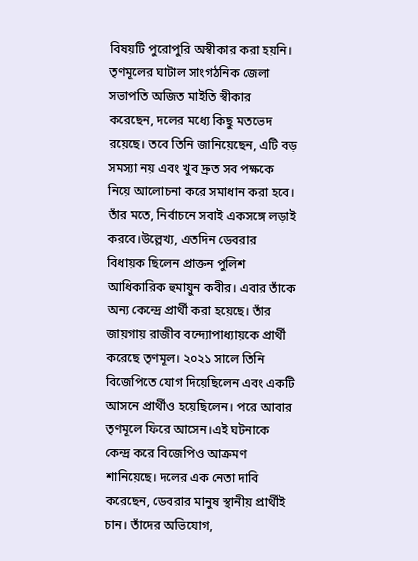বিষয়টি পুরোপুরি অস্বীকার করা হয়নি। তৃণমূলের ঘাটাল সাংগঠনিক জেলা সভাপতি অজিত মাইতি স্বীকার করেছেন, দলের মধ্যে কিছু মতভেদ রয়েছে। তবে তিনি জানিয়েছেন, এটি বড় সমস্যা নয় এবং খুব দ্রুত সব পক্ষকে নিয়ে আলোচনা করে সমাধান করা হবে। তাঁর মতে, নির্বাচনে সবাই একসঙ্গে লড়াই করবে।উল্লেখ্য, এতদিন ডেবরার বিধায়ক ছিলেন প্রাক্তন পুলিশ আধিকারিক হুমায়ুন কবীর। এবার তাঁকে অন্য কেন্দ্রে প্রার্থী করা হয়েছে। তাঁর জায়গায় রাজীব বন্দ্যোপাধ্যায়কে প্রার্থী করেছে তৃণমূল। ২০২১ সালে তিনি বিজেপিতে যোগ দিয়েছিলেন এবং একটি আসনে প্রার্থীও হয়েছিলেন। পরে আবার তৃণমূলে ফিরে আসেন।এই ঘটনাকে কেন্দ্র করে বিজেপিও আক্রমণ শানিয়েছে। দলের এক নেতা দাবি করেছেন, ডেবরার মানুষ স্থানীয় প্রার্থীই চান। তাঁদের অভিযোগ,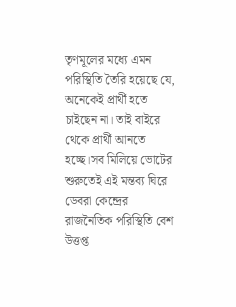তৃণমূলের মধ্যে এমন পরিস্থিতি তৈরি হয়েছে যে, অনেকেই প্রার্থী হতে চাইছেন না। তাই বাইরে থেকে প্রার্থী আনতে হচ্ছে।সব মিলিয়ে ভোটের শুরুতেই এই মন্তব্য ঘিরে ডেবরা কেন্দ্রের রাজনৈতিক পরিস্থিতি বেশ উত্তপ্ত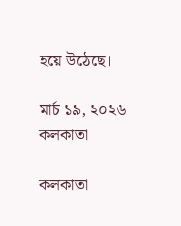হয়ে উঠেছে।

মার্চ ১৯, ২০২৬
কলকাতা

কলকাতা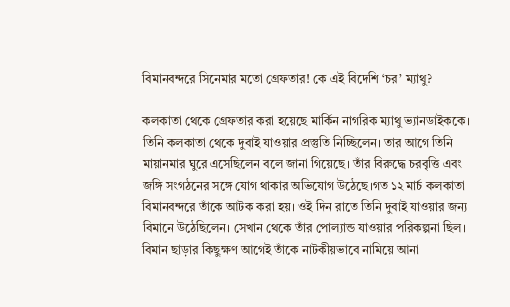বিমানবন্দরে সিনেমার মতো গ্রেফতার! কে এই বিদেশি ‘চর’ ম্যাথু?

কলকাতা থেকে গ্রেফতার করা হয়েছে মার্কিন নাগরিক ম্যাথু ভ্যানডাইককে। তিনি কলকাতা থেকে দুবাই যাওয়ার প্রস্তুতি নিচ্ছিলেন। তার আগে তিনি মায়ানমার ঘুরে এসেছিলেন বলে জানা গিয়েছে। তাঁর বিরুদ্ধে চরবৃত্তি এবং জঙ্গি সংগঠনের সঙ্গে যোগ থাকার অভিযোগ উঠেছে।গত ১২ মার্চ কলকাতা বিমানবন্দরে তাঁকে আটক করা হয়। ওই দিন রাতে তিনি দুবাই যাওয়ার জন্য বিমানে উঠেছিলেন। সেখান থেকে তাঁর পোল্যান্ড যাওয়ার পরিকল্পনা ছিল। বিমান ছাড়ার কিছুক্ষণ আগেই তাঁকে নাটকীয়ভাবে নামিয়ে আনা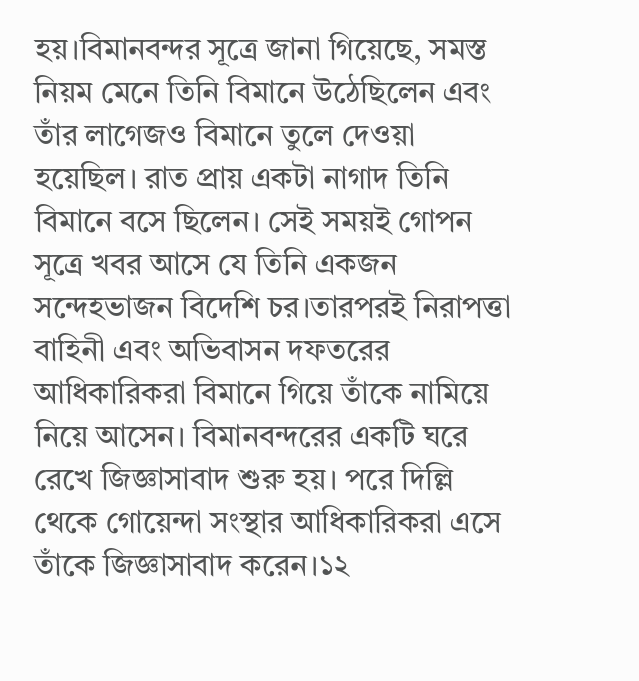হয়।বিমানবন্দর সূত্রে জানা গিয়েছে, সমস্ত নিয়ম মেনে তিনি বিমানে উঠেছিলেন এবং তাঁর লাগেজও বিমানে তুলে দেওয়া হয়েছিল। রাত প্রায় একটা নাগাদ তিনি বিমানে বসে ছিলেন। সেই সময়ই গোপন সূত্রে খবর আসে যে তিনি একজন সন্দেহভাজন বিদেশি চর।তারপরই নিরাপত্তা বাহিনী এবং অভিবাসন দফতরের আধিকারিকরা বিমানে গিয়ে তাঁকে নামিয়ে নিয়ে আসেন। বিমানবন্দরের একটি ঘরে রেখে জিজ্ঞাসাবাদ শুরু হয়। পরে দিল্লি থেকে গোয়েন্দা সংস্থার আধিকারিকরা এসে তাঁকে জিজ্ঞাসাবাদ করেন।১২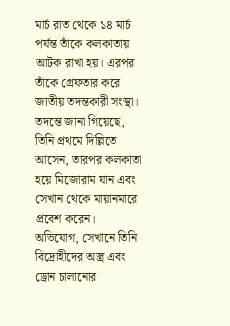মার্চ রাত থেকে ১৪ মার্চ পর্যন্ত তাঁকে কলকাতায় আটক রাখা হয়। এরপর তাঁকে গ্রেফতার করে জাতীয় তদন্তকারী সংস্থা। তদন্তে জানা গিয়েছে, তিনি প্রথমে দিল্লিতে আসেন, তারপর কলকাতা হয়ে মিজোরাম যান এবং সেখান থেকে মায়ানমারে প্রবেশ করেন। অভিযোগ, সেখানে তিনি বিদ্রোহীদের অস্ত্র এবং ড্রোন চালানোর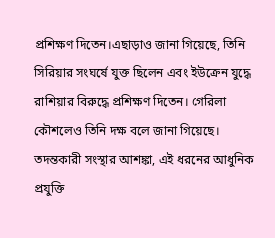প্রশিক্ষণ দিতেন।এছাড়াও জানা গিয়েছে, তিনি সিরিয়ার সংঘর্ষে যুক্ত ছিলেন এবং ইউক্রেন যুদ্ধে রাশিয়ার বিরুদ্ধে প্রশিক্ষণ দিতেন। গেরিলা কৌশলেও তিনি দক্ষ বলে জানা গিয়েছে। তদন্তকারী সংস্থার আশঙ্কা, এই ধরনের আধুনিক প্রযুক্তি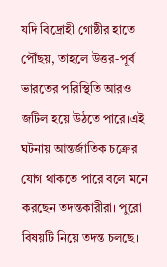যদি বিদ্রোহী গোষ্ঠীর হাতে পৌঁছয়, তাহলে উত্তর-পূর্ব ভারতের পরিস্থিতি আরও জটিল হয়ে উঠতে পারে।এই ঘটনায় আন্তর্জাতিক চক্রের যোগ থাকতে পারে বলে মনে করছেন তদন্তকারীরা। পুরো বিষয়টি নিয়ে তদন্ত চলছে।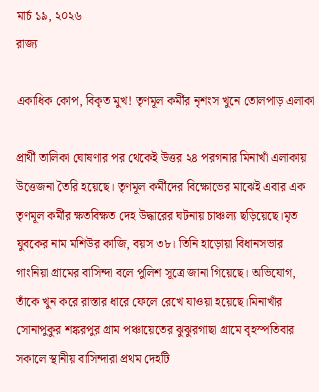মার্চ ১৯, ২০২৬
রাজ্য

একাধিক কোপ, বিকৃত মুখ! তৃণমূল কর্মীর নৃশংস খুনে তোলপাড় এলাকা

প্রার্থী তালিকা ঘোষণার পর থেকেই উত্তর ২৪ পরগনার মিনাখাঁ এলাকায় উত্তেজনা তৈরি হয়েছে। তৃণমূল কর্মীদের বিক্ষোভের মাঝেই এবার এক তৃণমূল কর্মীর ক্ষতবিক্ষত দেহ উদ্ধারের ঘটনায় চাঞ্চল্য ছড়িয়েছে।মৃত যুবকের নাম মশিউর কাজি, বয়স ৩৮। তিনি হাড়োয়া বিধানসভার গাংনিয়া গ্রামের বাসিন্দা বলে পুলিশ সূত্রে জানা গিয়েছে। অভিযোগ, তাঁকে খুন করে রাস্তার ধারে ফেলে রেখে যাওয়া হয়েছে।মিনাখাঁর সোনাপুকুর শঙ্করপুর গ্রাম পঞ্চায়েতের ঝুঝুরগাছা গ্রামে বৃহস্পতিবার সকালে স্থানীয় বাসিন্দারা প্রথম দেহটি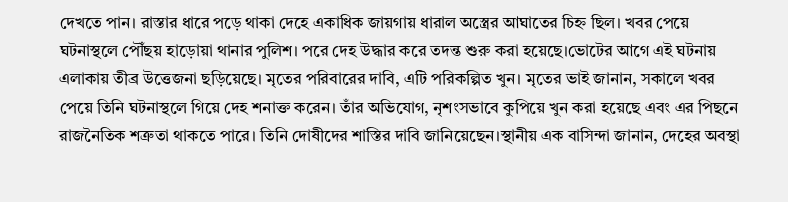দেখতে পান। রাস্তার ধারে পড়ে থাকা দেহে একাধিক জায়গায় ধারাল অস্ত্রের আঘাতের চিহ্ন ছিল। খবর পেয়ে ঘটনাস্থলে পৌঁছয় হাড়োয়া থানার পুলিশ। পরে দেহ উদ্ধার করে তদন্ত শুরু করা হয়েছে।ভোটের আগে এই ঘটনায় এলাকায় তীব্র উত্তেজনা ছড়িয়েছে। মৃতের পরিবারের দাবি, এটি পরিকল্পিত খুন। মৃতের ভাই জানান, সকালে খবর পেয়ে তিনি ঘটনাস্থলে গিয়ে দেহ শনাক্ত করেন। তাঁর অভিযোগ, নৃশংসভাবে কুপিয়ে খুন করা হয়েছে এবং এর পিছনে রাজনৈতিক শত্রুতা থাকতে পারে। তিনি দোষীদের শাস্তির দাবি জানিয়েছেন।স্থানীয় এক বাসিন্দা জানান, দেহের অবস্থা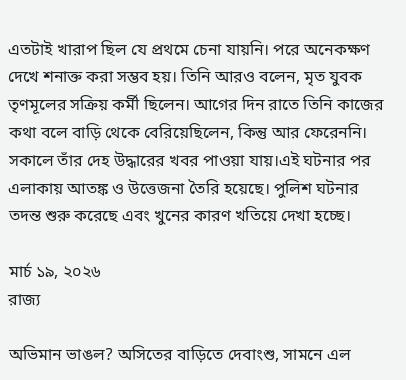এতটাই খারাপ ছিল যে প্রথমে চেনা যায়নি। পরে অনেকক্ষণ দেখে শনাক্ত করা সম্ভব হয়। তিনি আরও বলেন, মৃত যুবক তৃণমূলের সক্রিয় কর্মী ছিলেন। আগের দিন রাতে তিনি কাজের কথা বলে বাড়ি থেকে বেরিয়েছিলেন, কিন্তু আর ফেরেননি। সকালে তাঁর দেহ উদ্ধারের খবর পাওয়া যায়।এই ঘটনার পর এলাকায় আতঙ্ক ও উত্তেজনা তৈরি হয়েছে। পুলিশ ঘটনার তদন্ত শুরু করেছে এবং খুনের কারণ খতিয়ে দেখা হচ্ছে।

মার্চ ১৯, ২০২৬
রাজ্য

অভিমান ভাঙল? অসিতের বাড়িতে দেবাংশু, সামনে এল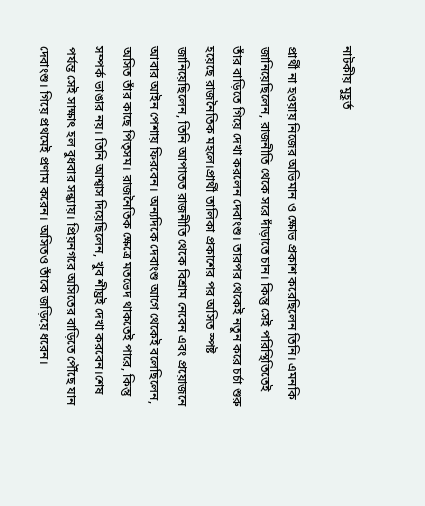নাটকীয় মুহূর্ত

প্রার্থী না হওয়ায় নিজের অভিমান ও ক্ষোভ প্রকাশ করেছিলেন তিনি। এমনকি জানিয়েছিলেন, রাজনীতি থেকে সরে দাঁড়াতে চান। কিন্তু সেই পরিস্থিতিতেই তাঁর বাড়িতে গিয়ে দেখা করলেন দেবাংশু। তারপর থেকেই নতুন করে চর্চা শুরু হয়েছে রাজনৈতিক মহলে।প্রার্থী তালিকা প্রকাশের পর অসিত স্পষ্ট জানিয়েছিলেন, তিনি আপাতত রাজনীতি থেকে বিশ্রাম নেবেন এবং প্রয়োজনে আবার আইন পেশায় ফিরবেন। অন্যদিকে দেবাংশু আগে থেকেই বলেছিলেন, অসিত তাঁর কাছে পিতৃসম। রাজনৈতিক ক্ষেত্রে মতভেদ থাকতেই পারে, কিন্তু সম্পর্ক ভাঙার নয়। তিনি আশ্বাস দিয়েছিলেন, খুব শীঘ্রই দেখা করবেন।শেষ পর্যন্ত সেই সাক্ষাৎ হল বুধবার সন্ধ্যায়। প্রিয়নগরে অসিতের বাড়িতে পৌঁছে যান দেবাংশু। গিয়ে প্রথমেই প্রণাম করেন। অসিতও তাঁকে জড়িয়ে ধরেন।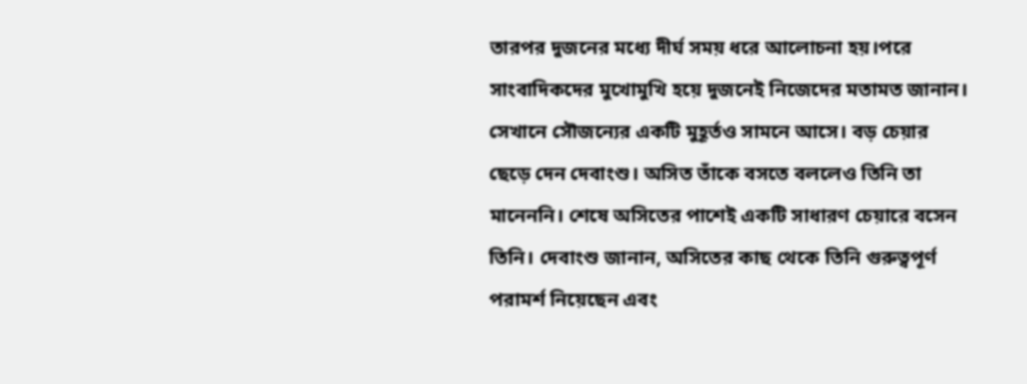তারপর দুজনের মধ্যে দীর্ঘ সময় ধরে আলোচনা হয়।পরে সাংবাদিকদের মুখোমুখি হয়ে দুজনেই নিজেদের মতামত জানান। সেখানে সৌজন্যের একটি মুহূর্তও সামনে আসে। বড় চেয়ার ছেড়ে দেন দেবাংশু। অসিত তাঁকে বসতে বললেও তিনি তা মানেননি। শেষে অসিতের পাশেই একটি সাধারণ চেয়ারে বসেন তিনি। দেবাংশু জানান, অসিতের কাছ থেকে তিনি গুরুত্বপূর্ণ পরামর্শ নিয়েছেন এবং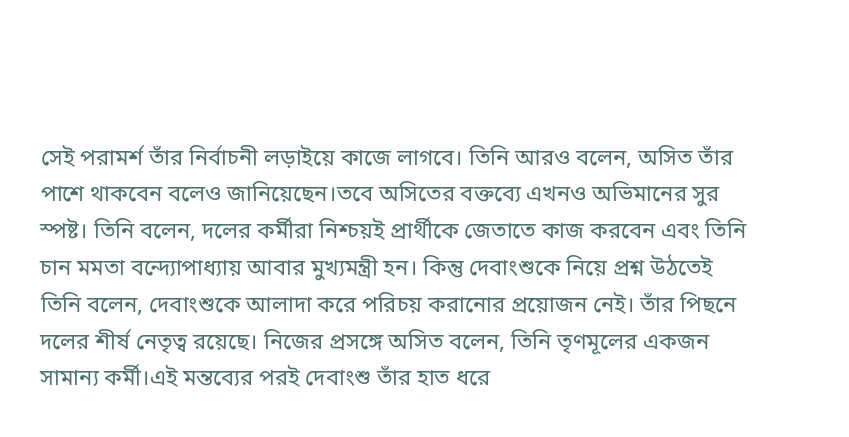সেই পরামর্শ তাঁর নির্বাচনী লড়াইয়ে কাজে লাগবে। তিনি আরও বলেন, অসিত তাঁর পাশে থাকবেন বলেও জানিয়েছেন।তবে অসিতের বক্তব্যে এখনও অভিমানের সুর স্পষ্ট। তিনি বলেন, দলের কর্মীরা নিশ্চয়ই প্রার্থীকে জেতাতে কাজ করবেন এবং তিনি চান মমতা বন্দ্যোপাধ্যায় আবার মুখ্যমন্ত্রী হন। কিন্তু দেবাংশুকে নিয়ে প্রশ্ন উঠতেই তিনি বলেন, দেবাংশুকে আলাদা করে পরিচয় করানোর প্রয়োজন নেই। তাঁর পিছনে দলের শীর্ষ নেতৃত্ব রয়েছে। নিজের প্রসঙ্গে অসিত বলেন, তিনি তৃণমূলের একজন সামান্য কর্মী।এই মন্তব্যের পরই দেবাংশু তাঁর হাত ধরে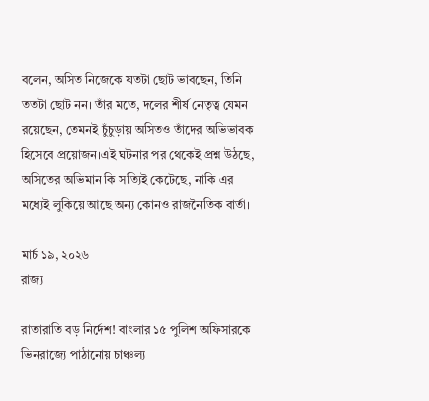বলেন, অসিত নিজেকে যতটা ছোট ভাবছেন, তিনি ততটা ছোট নন। তাঁর মতে, দলের শীর্ষ নেতৃত্ব যেমন রয়েছেন, তেমনই চুঁচুড়ায় অসিতও তাঁদের অভিভাবক হিসেবে প্রয়োজন।এই ঘটনার পর থেকেই প্রশ্ন উঠছে, অসিতের অভিমান কি সত্যিই কেটেছে, নাকি এর মধ্যেই লুকিয়ে আছে অন্য কোনও রাজনৈতিক বার্তা।

মার্চ ১৯, ২০২৬
রাজ্য

রাতারাতি বড় নির্দেশ! বাংলার ১৫ পুলিশ অফিসারকে ভিনরাজ্যে পাঠানোয় চাঞ্চল্য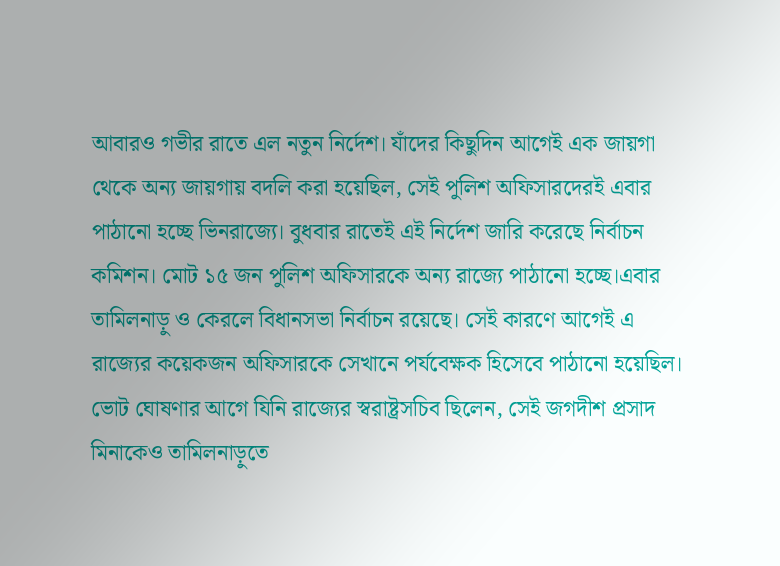আবারও গভীর রাতে এল নতুন নির্দেশ। যাঁদের কিছুদিন আগেই এক জায়গা থেকে অন্য জায়গায় বদলি করা হয়েছিল, সেই পুলিশ অফিসারদেরই এবার পাঠানো হচ্ছে ভিনরাজ্যে। বুধবার রাতেই এই নির্দেশ জারি করেছে নির্বাচন কমিশন। মোট ১৫ জন পুলিশ অফিসারকে অন্য রাজ্যে পাঠানো হচ্ছে।এবার তামিলনাড়ু ও কেরলে বিধানসভা নির্বাচন রয়েছে। সেই কারণে আগেই এ রাজ্যের কয়েকজন অফিসারকে সেখানে পর্যবেক্ষক হিসেবে পাঠানো হয়েছিল। ভোট ঘোষণার আগে যিনি রাজ্যের স্বরাষ্ট্রসচিব ছিলেন, সেই জগদীশ প্রসাদ মিনাকেও তামিলনাড়ুতে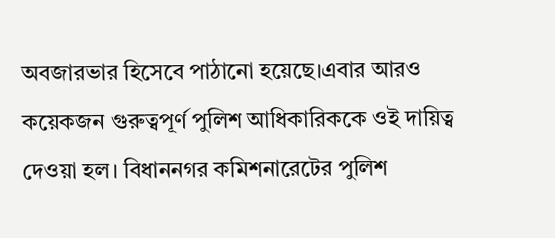অবজারভার হিসেবে পাঠানো হয়েছে।এবার আরও কয়েকজন গুরুত্বপূর্ণ পুলিশ আধিকারিককে ওই দায়িত্ব দেওয়া হল। বিধাননগর কমিশনারেটের পুলিশ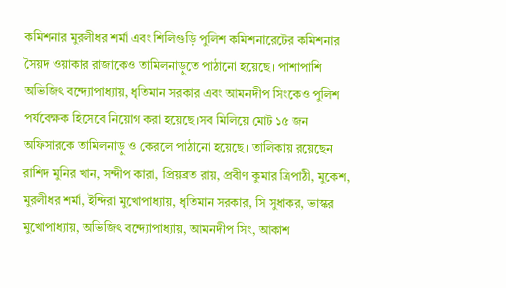কমিশনার মুরলীধর শর্মা এবং শিলিগুড়ি পুলিশ কমিশনারেটের কমিশনার সৈয়দ ওয়াকার রাজাকেও তামিলনাড়ুতে পাঠানো হয়েছে। পাশাপাশি অভিজিৎ বন্দ্যোপাধ্যায়, ধৃতিমান সরকার এবং আমনদীপ সিংকেও পুলিশ পর্যবেক্ষক হিসেবে নিয়োগ করা হয়েছে।সব মিলিয়ে মোট ১৫ জন অফিসারকে তামিলনাড়ু ও কেরলে পাঠানো হয়েছে। তালিকায় রয়েছেন রাশিদ মুনির খান, সন্দীপ কারা, প্রিয়ব্রত রায়, প্রবীণ কুমার ত্রিপাঠী, মুকেশ, মুরলীধর শর্মা, ইন্দিরা মুখোপাধ্যায়, ধৃতিমান সরকার, সি সুধাকর, ভাস্কর মুখোপাধ্যায়, অভিজিৎ বন্দ্যোপাধ্যায়, আমনদীপ সিং, আকাশ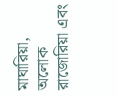মাঘারিয়া, অলোক রাজোরিয়া এবং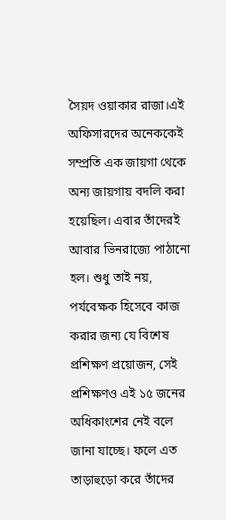সৈয়দ ওয়াকার রাজা।এই অফিসারদের অনেককেই সম্প্রতি এক জায়গা থেকে অন্য জায়গায় বদলি করা হয়েছিল। এবার তাঁদেরই আবার ভিনরাজ্যে পাঠানো হল। শুধু তাই নয়, পর্যবেক্ষক হিসেবে কাজ করার জন্য যে বিশেষ প্রশিক্ষণ প্রয়োজন, সেই প্রশিক্ষণও এই ১৫ জনের অধিকাংশের নেই বলে জানা যাচ্ছে। ফলে এত তাড়াহুড়ো করে তাঁদের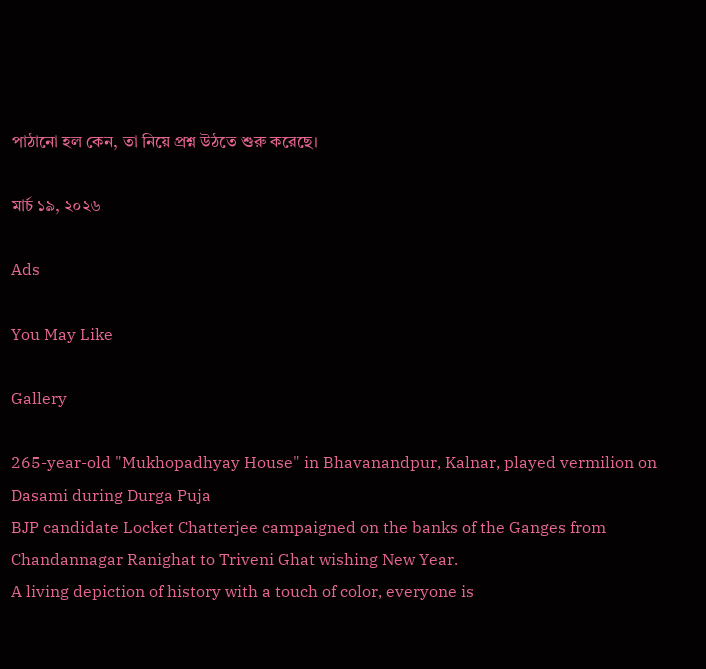পাঠানো হল কেন, তা নিয়ে প্রশ্ন উঠতে শুরু করেছে।

মার্চ ১৯, ২০২৬

Ads

You May Like

Gallery

265-year-old "Mukhopadhyay House" in Bhavanandpur, Kalnar, played vermilion on Dasami during Durga Puja
BJP candidate Locket Chatterjee campaigned on the banks of the Ganges from Chandannagar Ranighat to Triveni Ghat wishing New Year.
A living depiction of history with a touch of color, everyone is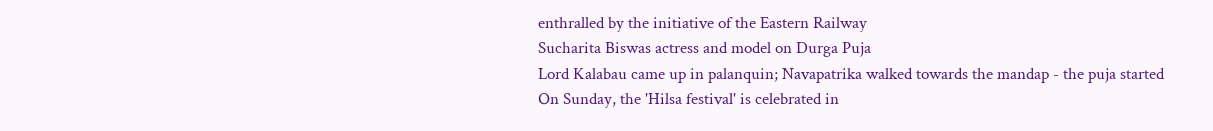enthralled by the initiative of the Eastern Railway
Sucharita Biswas actress and model on Durga Puja
Lord Kalabau came up in palanquin; Navapatrika walked towards the mandap - the puja started
On Sunday, the 'Hilsa festival' is celebrated in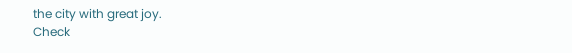the city with great joy.
Check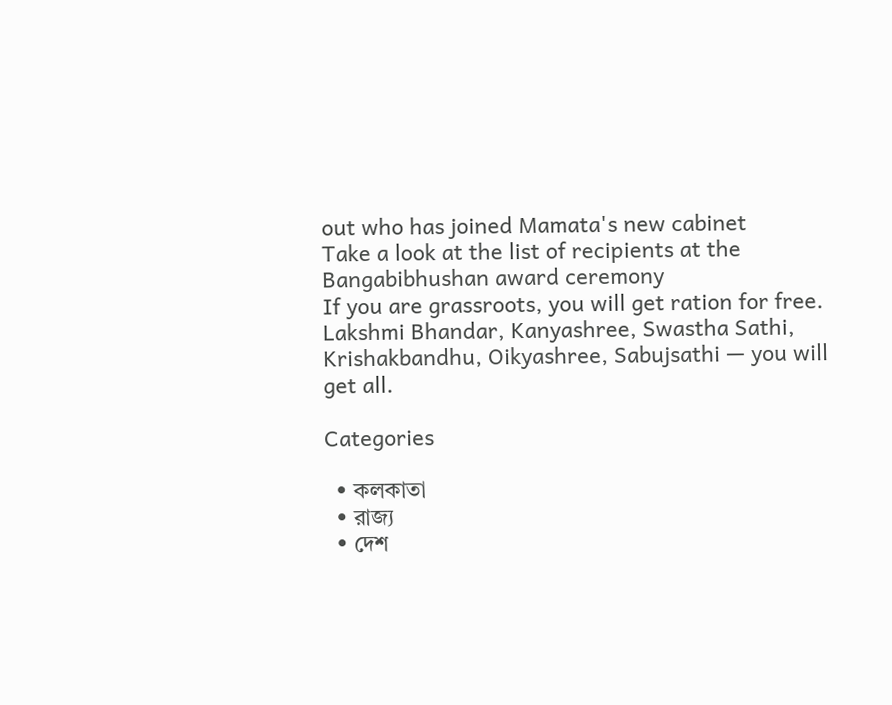out who has joined Mamata's new cabinet
Take a look at the list of recipients at the Bangabibhushan award ceremony
If you are grassroots, you will get ration for free. Lakshmi Bhandar, Kanyashree, Swastha Sathi, Krishakbandhu, Oikyashree, Sabujsathi — you will get all.

Categories

  • কলকাতা
  • রাজ্য
  • দেশ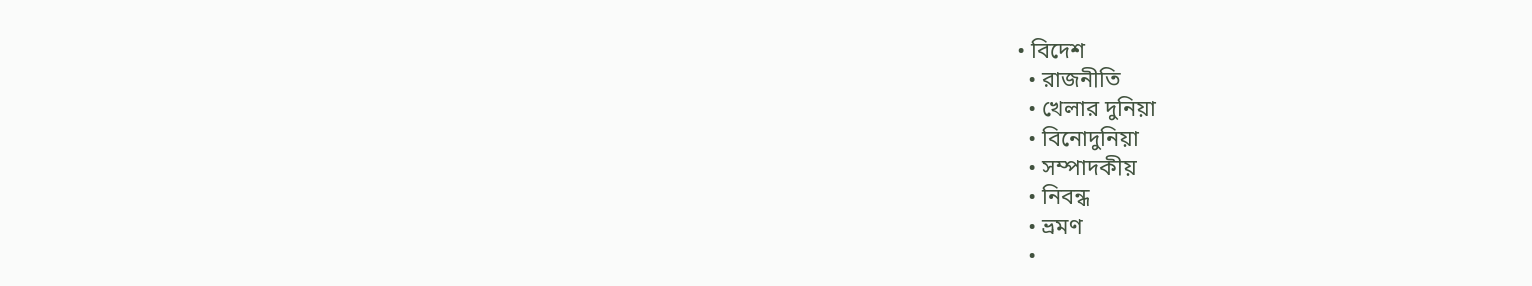• বিদেশ
  • রাজনীতি
  • খেলার দুনিয়া
  • বিনোদুনিয়া
  • সম্পাদকীয়
  • নিবন্ধ
  • ভ্রমণ
  •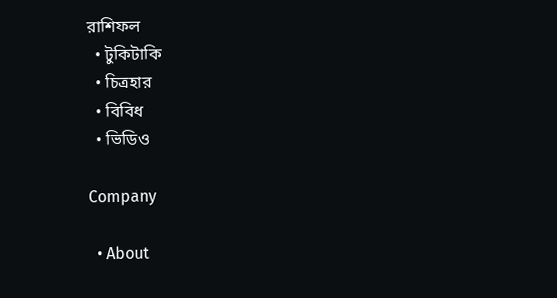রাশিফল
  • টুকিটাকি
  • চিত্রহার
  • বিবিধ
  • ভিডিও

Company

  • About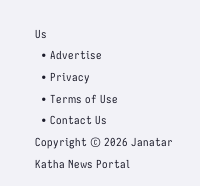Us
  • Advertise
  • Privacy
  • Terms of Use
  • Contact Us
Copyright © 2026 Janatar Katha News Portal